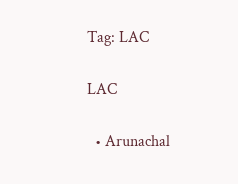Tag: LAC

LAC

  • Arunachal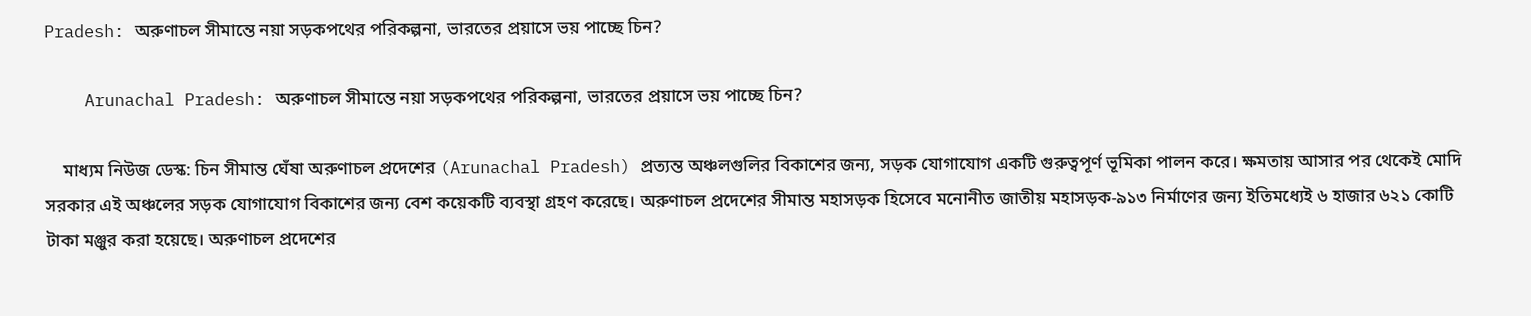Pradesh: অরুণাচল সীমান্তে নয়া সড়কপথের পরিকল্পনা, ভারতের প্রয়াসে ভয় পাচ্ছে চিন?

    Arunachal Pradesh: অরুণাচল সীমান্তে নয়া সড়কপথের পরিকল্পনা, ভারতের প্রয়াসে ভয় পাচ্ছে চিন?

    মাধ্যম নিউজ ডেস্ক: চিন সীমান্ত ঘেঁষা অরুণাচল প্রদেশের (Arunachal Pradesh) প্রত্যন্ত অঞ্চলগুলির বিকাশের জন্য, সড়ক যোগাযোগ একটি গুরুত্বপূর্ণ ভূমিকা পালন করে। ক্ষমতায় আসার পর থেকেই মোদি সরকার এই অঞ্চলের সড়ক যোগাযোগ বিকাশের জন্য বেশ কয়েকটি ব্যবস্থা গ্রহণ করেছে। অরুণাচল প্রদেশের সীমান্ত মহাসড়ক হিসেবে মনোনীত জাতীয় মহাসড়ক-৯১৩ নির্মাণের জন্য ইতিমধ্যেই ৬ হাজার ৬২১ কোটি টাকা মঞ্জুর করা হয়েছে। অরুণাচল প্রদেশের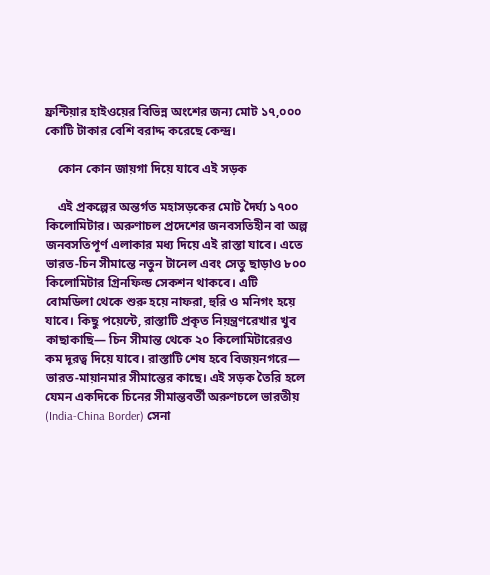ফ্রন্টিয়ার হাইওয়ের বিভিন্ন অংশের জন্য মোট ১৭,০০০ কোটি টাকার বেশি বরাদ্দ করেছে কেন্দ্র।

    কোন কোন জায়গা দিয়ে যাবে এই সড়ক

    এই প্রকল্পের অন্তর্গত মহাসড়কের মোট দৈর্ঘ্য ১৭০০ কিলোমিটার। অরুণাচল প্রদেশের জনবসতিহীন বা অল্প জনবসতিপূর্ণ এলাকার মধ্য দিয়ে এই রাস্তা যাবে। এতে ভারত-চিন সীমান্তে নতুন টানেল এবং সেতু ছাড়াও ৮০০ কিলোমিটার গ্রিনফিল্ড সেকশন থাকবে। এটি বোমডিলা থেকে শুরু হয়ে নাফরা, হুরি ও মনিগং হয়ে যাবে। কিছু পয়েন্টে, রাস্তাটি প্রকৃত নিয়ন্ত্রণরেখার খুব কাছাকাছি— চিন সীমান্ত থেকে ২০ কিলোমিটারেরও কম দূরত্ব দিয়ে যাবে। রাস্তাটি শেষ হবে বিজয়নগরে— ভারত-মায়ানমার সীমান্তের কাছে। এই সড়ক তৈরি হলে যেমন একদিকে চিনের সীমান্তবর্তী অরুণচলে ভারতীয় (India-China Border) সেনা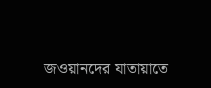জওয়ানদের যাতায়াতে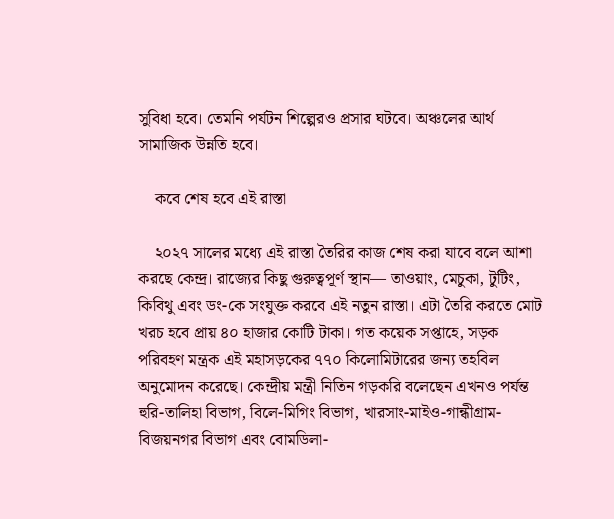সুবিধা হবে। তেমনি পর্যটন শিল্পেরও প্রসার ঘটবে। অঞ্চলের আর্থ সামাজিক উন্নতি হবে।

    কবে শেষ হবে এই রাস্তা

    ২০২৭ সালের মধ্যে এই রাস্তা তৈরির কাজ শেষ করা যাবে বলে আশা করছে কেন্দ্র। রাজ্যের কিছু গুরুত্বপূর্ণ স্থান— তাওয়াং, মেচুকা, টুটিং, কিবিথু এবং ডং-কে সংযুক্ত করবে এই নতুন রাস্তা। এটা তৈরি করতে মোট খরচ হবে প্রায় ৪০ হাজার কোটি টাকা। গত কয়েক সপ্তাহে, সড়ক পরিবহণ মন্ত্রক এই মহাসড়কের ৭৭০ কিলোমিটারের জন্য তহবিল অনুমোদন করেছে। কেন্দ্রীয় মন্ত্রী নিতিন গড়করি বলেছেন এখনও পর্যন্ত হুরি-তালিহা বিভাগ, বিলে-মিগিং বিভাগ, খারসাং-মাইও-গান্ধীগ্রাম-বিজয়নগর বিভাগ এবং বোমডিলা-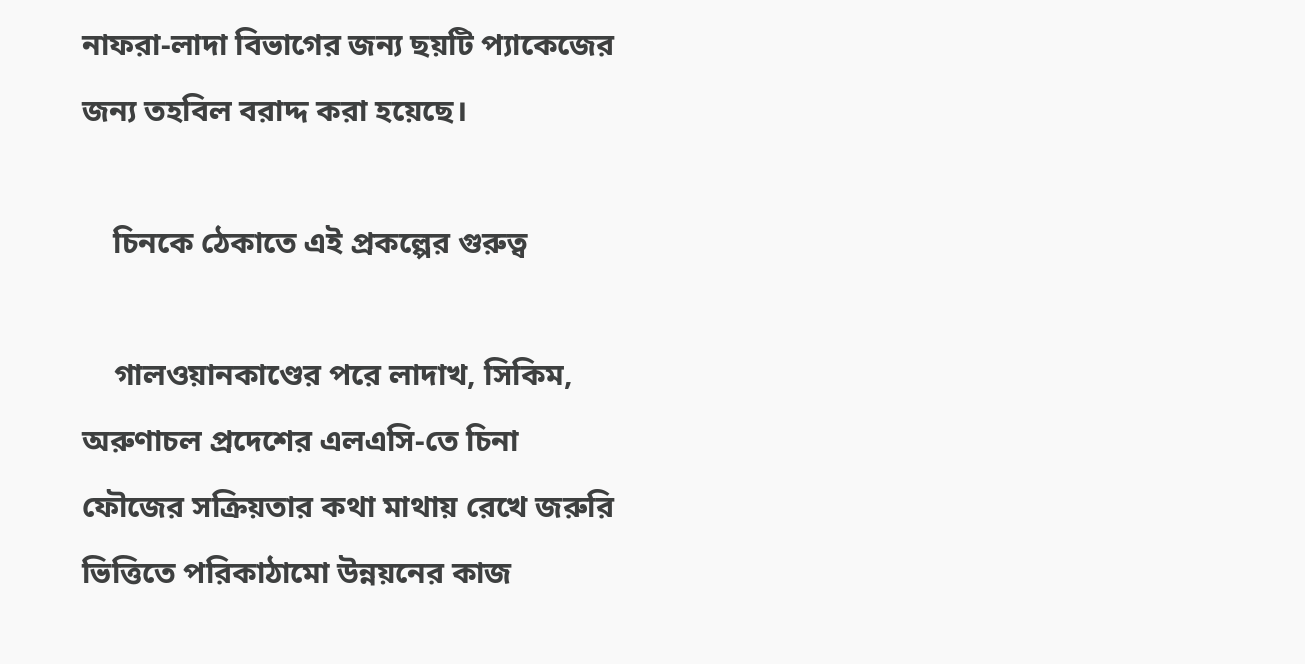নাফরা-লাদা বিভাগের জন্য ছয়টি প্যাকেজের জন্য তহবিল বরাদ্দ করা হয়েছে।

    চিনকে ঠেকাতে এই প্রকল্পের গুরুত্ব

    গালওয়ানকাণ্ডের পরে লাদাখ, সিকিম, অরুণাচল প্রদেশের এলএসি-তে চিনা ফৌজের সক্রিয়তার কথা মাথায় রেখে জরুরি ভিত্তিতে পরিকাঠামো উন্নয়নের কাজ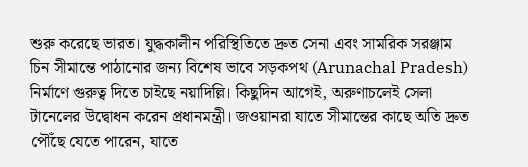শুরু করেছে ভারত। যুদ্ধকালীন পরিস্থিতিতে দ্রুত সেনা এবং সামরিক সরঞ্জাম চিন সীমান্তে পাঠানোর জন্য বিশেষ ভাবে সড়কপথ (Arunachal Pradesh) নির্মাণে গুরুত্ব দিতে চাইছে নয়াদিল্লি। কিছুদিন আগেই, অরুণাচলেই সেলা টানেলের উদ্বোধন করেন প্রধানমন্ত্রী। জওয়ানরা যাতে সীমান্তের কাছে অতি দ্রুত পৌঁছে যেতে পারেন, যাতে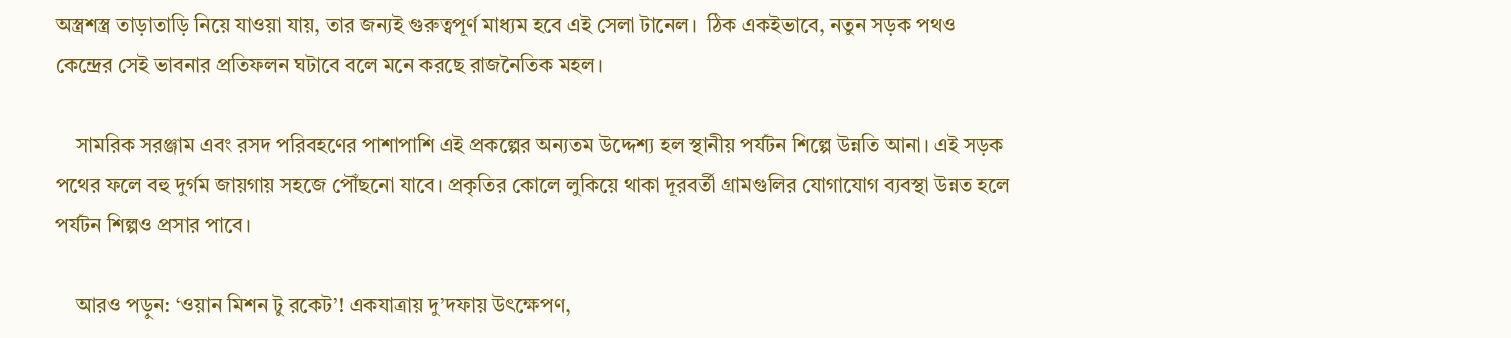অস্ত্রশস্ত্র তাড়াতাড়ি নিয়ে যাওয়া যায়, তার জন্যই গুরুত্বপূর্ণ মাধ্যম হবে এই সেলা টানেল।  ঠিক একইভাবে, নতুন সড়ক পথও কেন্দ্রের সেই ভাবনার প্রতিফলন ঘটাবে বলে মনে করছে রাজনৈতিক মহল।

    সামরিক সরঞ্জাম এবং রসদ পরিবহণের পাশাপাশি এই প্রকল্পের অন্যতম উদ্দেশ্য হল স্থানীয় পর্যটন শিল্পে উন্নতি আনা। এই সড়ক পথের ফলে বহু দুর্গম জায়গায় সহজে পৌঁছনো যাবে। প্রকৃতির কোলে লুকিয়ে থাকা দূরবর্তী গ্রামগুলির যোগাযোগ ব্যবস্থা উন্নত হলে পর্যটন শিল্পও প্রসার পাবে।

    আরও পড়ুন: ‘ওয়ান মিশন টু রকেট’! একযাত্রায় দু’দফায় উৎক্ষেপণ,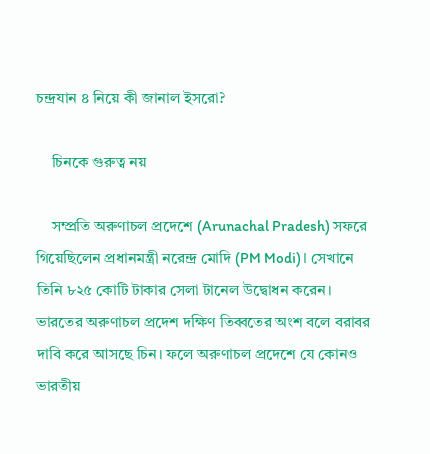চন্দ্রযান ৪ নিয়ে কী জানাল ইসরো?

    চিনকে গুরুত্ব নয়

    সম্প্রতি অরুণাচল প্রদেশে (Arunachal Pradesh) সফরে গিয়েছিলেন প্রধানমন্ত্রী নরেন্দ্র মোদি (PM Modi)। সেখানে তিনি ৮২৫ কোটি টাকার সেলা টানেল উদ্বোধন করেন। ভারতের অরুণাচল প্রদেশ দক্ষিণ তিব্বতের অংশ বলে বরাবর দাবি করে আসছে চিন। ফলে অরুণাচল প্রদেশে যে কোনও ভারতীয়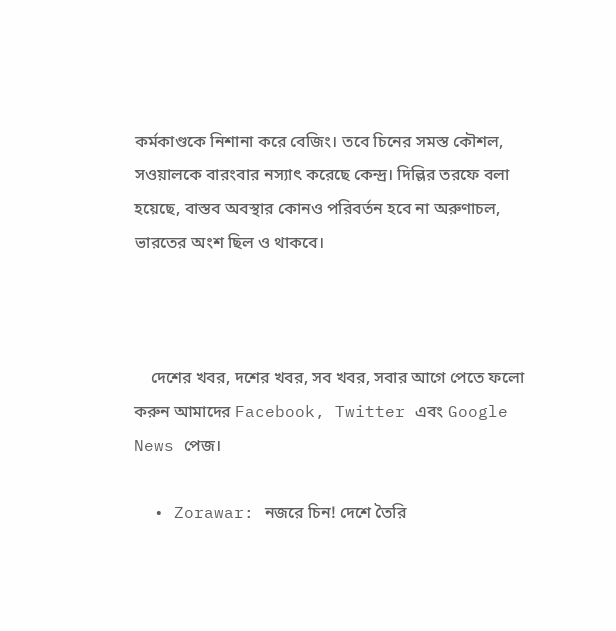কর্মকাণ্ডকে নিশানা করে বেজিং। তবে চিনের সমস্ত কৌশল, সওয়ালকে বারংবার নস্যাৎ করেছে কেন্দ্র। দিল্লির তরফে বলা হয়েছে, বাস্তব অবস্থার কোনও পরিবর্তন হবে না অরুণাচল, ভারতের অংশ ছিল ও থাকবে।



    দেশের খবর, দশের খবর, সব খবর, সবার আগে পেতে ফলো করুন আমাদের Facebook, Twitter এবং Google News পেজ।

  • Zorawar: নজরে চিন! দেশে তৈরি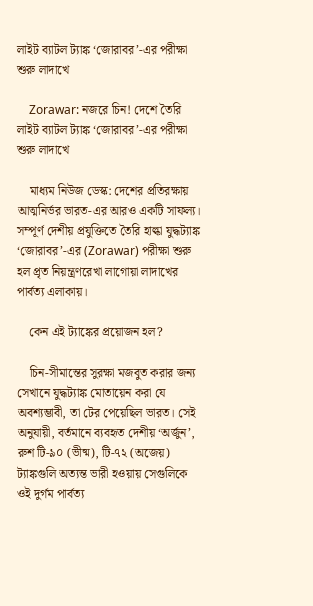লাইট ব্যাটল ট্যাঙ্ক ‘জোরাবর’-এর পরীক্ষা শুরু লাদাখে

    Zorawar: নজরে চিন! দেশে তৈরি লাইট ব্যাটল ট্যাঙ্ক ‘জোরাবর’-এর পরীক্ষা শুরু লাদাখে

    মাধ্যম নিউজ ডেস্ক: দেশের প্রতিরক্ষায় আত্মনির্ভর ভারত-এর আরও একটি সাফল্য। সম্পূর্ণ দেশীয় প্রযুক্তিতে তৈরি হাল্কা যুদ্ধট্যাঙ্ক  ‘জোরাবর’-এর (Zorawar) পরীক্ষা শুরু হল প্রৃত নিয়ন্ত্রণরেখা লাগোয়া লাদাখের পার্বত্য এলাকায়।

    কেন এই ট্যাঙ্কের প্রয়োজন হল?

    চিন-সীমান্তের সুরক্ষা মজবুত করার জন্য সেখানে যুদ্ধট্যাঙ্ক মোতায়েন করা যে অবশ্যম্ভাবী, তা টের পেয়েছিল ভারত। সেই অনুযায়ী, বর্তমানে ব্যবহৃত দেশীয় ‘অর্জুন’, রুশ টি-৯০ (ভীষ্ম), টি-৭২ (অজেয়) ট্যাঙ্কগুলি অত্যন্ত ভারী হওয়ায় সেগুলিকে ওই দুর্গম পার্বত্য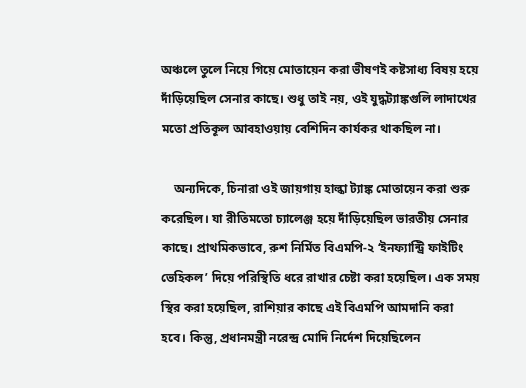অঞ্চলে তুলে নিয়ে গিয়ে মোতায়েন করা ভীষণই কষ্টসাধ্য বিষয় হয়ে দাঁড়িয়েছিল সেনার কাছে। শুধু তাই নয়, ওই যুদ্ধট্যাঙ্কগুলি লাদাখের মতো প্রতিকূল আবহাওয়ায় বেশিদিন কার্যকর থাকছিল না।

    অন্যদিকে, চিনারা ওই জায়গায় হাল্কা ট্যাঙ্ক মোতায়েন করা শুরু করেছিল। যা রীতিমতো চ্যালেঞ্জ হয়ে দাঁড়িয়েছিল ভারতীয় সেনার কাছে। প্রাথমিকভাবে, রুশ নির্মিত বিএমপি-২ ‘ইনফ্যান্ট্রি ফাইটিং ভেহিকল’ দিয়ে পরিস্থিতি ধরে রাখার চেষ্টা করা হয়েছিল। এক সময় স্থির করা হয়েছিল, রাশিয়ার কাছে এই বিএমপি আমদানি করা হবে। কিন্তু, প্রধানমন্ত্রী নরেন্দ্র মোদি নির্দেশ দিয়েছিলেন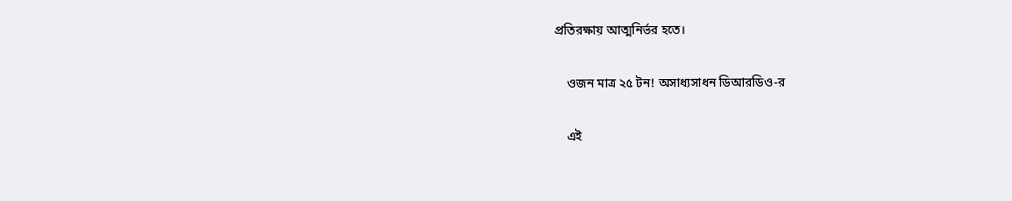প্রতিরক্ষায় আত্মনির্ভর হতে।

    ওজন মাত্র ২৫ টন! অসাধ্যসাধন ডিআরডিও-র

    এই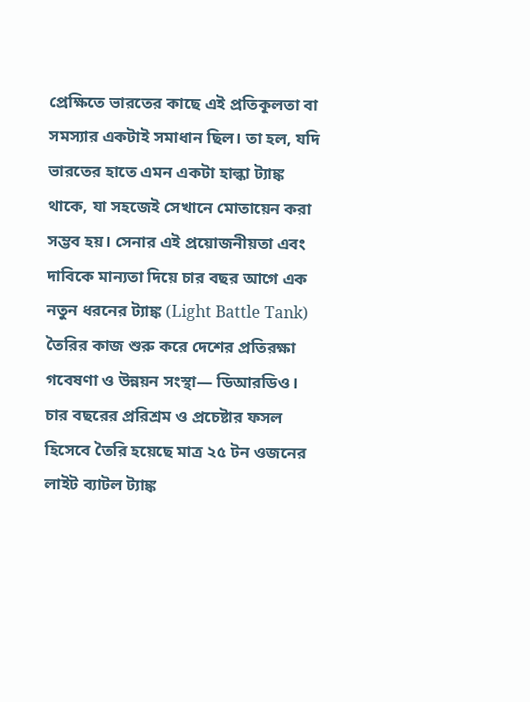প্রেক্ষিতে ভারতের কাছে এই প্রতিকূলতা বা সমস্যার একটাই সমাধান ছিল। তা হল, যদি ভারতের হাতে এমন একটা হাল্কা ট্যাঙ্ক থাকে, যা সহজেই সেখানে মোতায়েন করা সম্ভব হয়। সেনার এই প্রয়োজনীয়তা এবং দাবিকে মান্যতা দিয়ে চার বছর আগে এক নতুন ধরনের ট্যাঙ্ক (Light Battle Tank) তৈরির কাজ শুরু করে দেশের প্রতিরক্ষা গবেষণা ও উন্নয়ন সংস্থা— ডিআরডিও। চার বছরের প্ররিশ্রম ও প্রচেষ্টার ফসল হিসেবে তৈরি হয়েছে মাত্র ২৫ টন ওজনের লাইট ব্যাটল ট্যাঙ্ক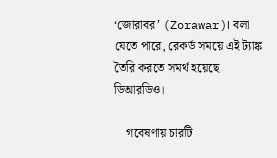‘জোরাবর’ (Zorawar)। বলা যেতে পারে, রেকর্ড সময়ে এই ট্যাঙ্ক তৈরি করতে সমর্থ হয়েছে ডিআরডিও।

    গবেষণায় চারটি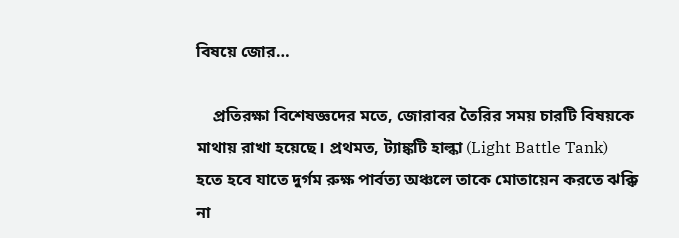বিষয়ে জোর…

    প্রতিরক্ষা বিশেষজ্ঞদের মতে, জোরাবর তৈরির সময় চারটি বিষয়কে মাথায় রাখা হয়েছে। প্রথমত, ট্যাঙ্কটি হাল্কা (Light Battle Tank) হতে হবে যাতে দুর্গম রুক্ষ পার্বত্য অঞ্চলে তাকে মোতায়েন করতে ঝক্কি না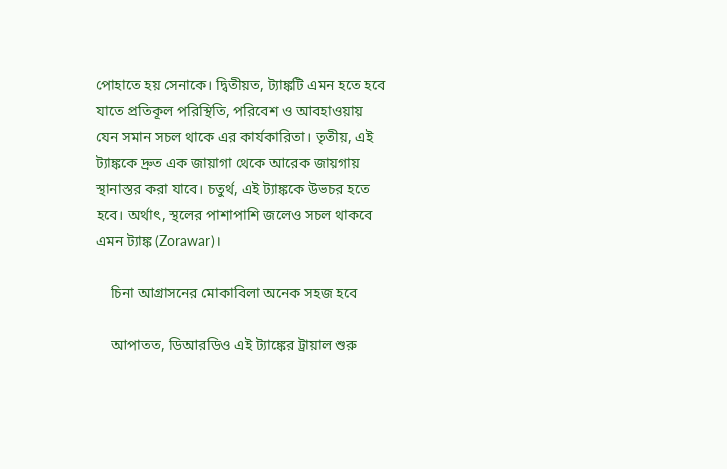পোহাতে হয় সেনাকে। দ্বিতীয়ত, ট্যাঙ্কটি এমন হতে হবে যাতে প্রতিকূল পরিস্থিতি, পরিবেশ ও আবহাওয়ায় যেন সমান সচল থাকে এর কার্যকারিতা। তৃতীয়, এই ট্যাঙ্ককে দ্রুত এক জায়াগা থেকে আরেক জায়গায় স্থানাস্তর করা যাবে। চতুর্থ, এই ট্যাঙ্ককে উভচর হতে হবে। অর্থাৎ, স্থলের পাশাপাশি জলেও সচল থাকবে এমন ট্যাঙ্ক (Zorawar)।

    চিনা আগ্রাসনের মোকাবিলা অনেক সহজ হবে

    আপাতত, ডিআরডিও এই ট্যাঙ্কের ট্রায়াল শুরু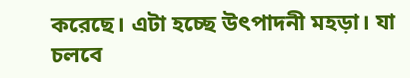করেছে। এটা হচ্ছে উৎপাদনী মহড়া। যা চলবে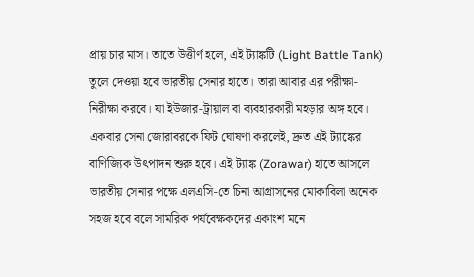প্রায় চার মাস। তাতে উত্তীর্ণ হলে, এই ট্যাঙ্কটি (Light Battle Tank) তুলে দেওয়া হবে ভারতীয় সেনার হাতে। তারা আবার এর পরীক্ষা-নিরীক্ষা করবে। যা ইউজার-ট্রায়াল বা ব্যবহারকারী মহড়ার অঙ্গ হবে। একবার সেনা জোরাবরকে ফিট ঘোষণা করলেই, দ্রুত এই ট্যাঙ্কের বাণিজ্যিক উৎপাদন শুরু হবে। এই ট্যাঙ্ক (Zorawar) হাতে আসলে ভারতীয় সেনার পক্ষে এলএসি-তে চিনা আগ্রাসনের মোকাবিলা অনেক সহজ হবে বলে সামরিক পর্যবেক্ষকদের একাংশ মনে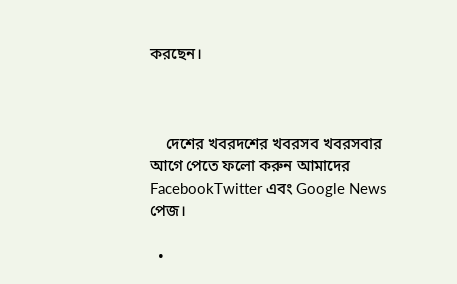করছেন।



    দেশের খবরদশের খবরসব খবরসবার আগে পেতে ফলো করুন আমাদের FacebookTwitter এবং Google News পেজ।

  •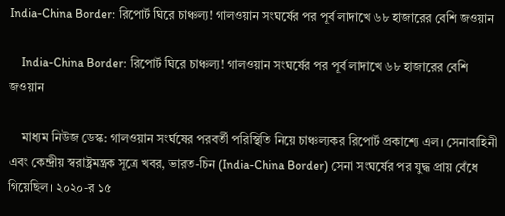India-China Border: রিপোর্ট ঘিরে চাঞ্চল্য! গালওয়ান সংঘর্ষের পর পূর্ব লাদাখে ৬৮ হাজারের বেশি জওয়ান

    India-China Border: রিপোর্ট ঘিরে চাঞ্চল্য! গালওয়ান সংঘর্ষের পর পূর্ব লাদাখে ৬৮ হাজারের বেশি জওয়ান

    মাধ্যম নিউজ ডেস্ক: গালওয়ান সংর্ঘষের পরবর্তী পরিস্থিতি নিয়ে চাঞ্চল্যকর রিপোর্ট প্রকাশ্যে এল। সেনাবাহিনী এবং কেন্দ্রীয় স্বরাষ্ট্রমন্ত্রক সূত্রে খবর, ভারত-চিন (India-China Border) সেনা সংঘর্ষের পর যুদ্ধ প্রায় বেঁধে গিয়েছিল। ২০২০-র ১৫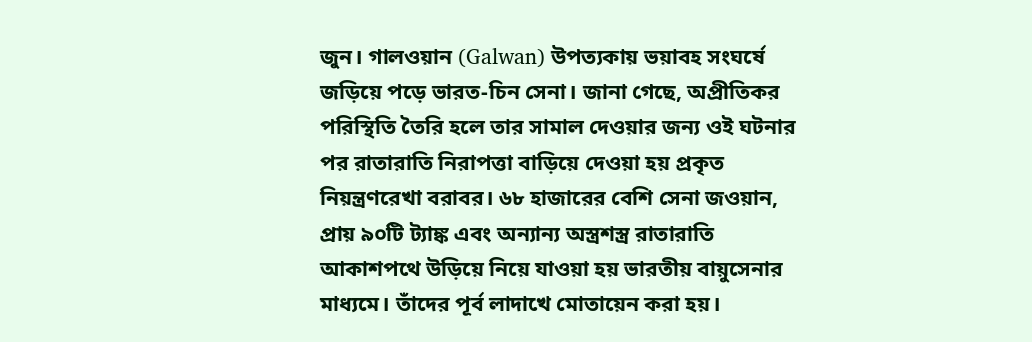জুন। গালওয়ান (Galwan) উপত্যকায় ভয়াবহ সংঘর্ষে জড়িয়ে পড়ে ভারত-চিন সেনা। জানা গেছে, অপ্রীতিকর পরিস্থিতি তৈরি হলে তার সামাল দেওয়ার জন্য ওই ঘটনার পর রাতারাতি নিরাপত্তা বাড়িয়ে দেওয়া হয় প্রকৃত নিয়ন্ত্রণরেখা বরাবর। ৬৮ হাজারের বেশি সেনা জওয়ান, প্রায় ৯০টি ট্যাঙ্ক এবং অন্যান্য অস্ত্রশস্ত্র রাতারাতি আকাশপথে উড়িয়ে নিয়ে যাওয়া হয় ভারতীয় বায়ুসেনার মাধ্যমে। তাঁদের পূর্ব লাদাখে মোতায়েন করা হয়।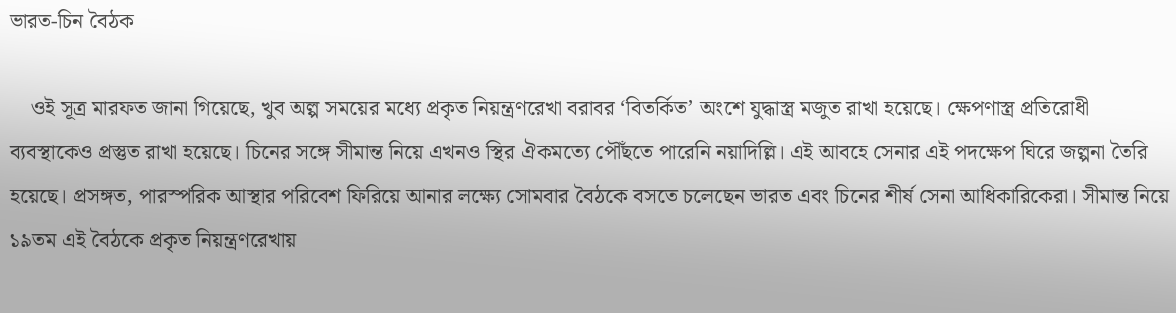ভারত-চিন বৈঠক

    ওই সূত্র মারফত জানা গিয়েছে, খুব অল্প সময়ের মধ্যে প্রকৃত নিয়ন্ত্রণরেখা বরাবর ‘বিতর্কিত’ অংশে যুদ্ধাস্ত্র মজুত রাখা হয়েছে। ক্ষেপণাস্ত্র প্রতিরোধী ব্যবস্থাকেও প্রস্তুত রাখা হয়েছে। চিনের সঙ্গে সীমান্ত নিয়ে এখনও স্থির ঐকমত্যে পৌঁছতে পারেনি নয়াদিল্লি। এই আবহে সেনার এই পদক্ষেপ ঘিরে জল্পনা তৈরি হয়েছে। প্রসঙ্গত, পারস্পরিক আস্থার পরিবেশ ফিরিয়ে আনার লক্ষ্যে সোমবার বৈঠকে বসতে চলেছেন ভারত এবং চিনের শীর্ষ সেনা আধিকারিকেরা। সীমান্ত নিয়ে ১৯তম এই বৈঠকে প্রকৃত নিয়ন্ত্রণরেখায়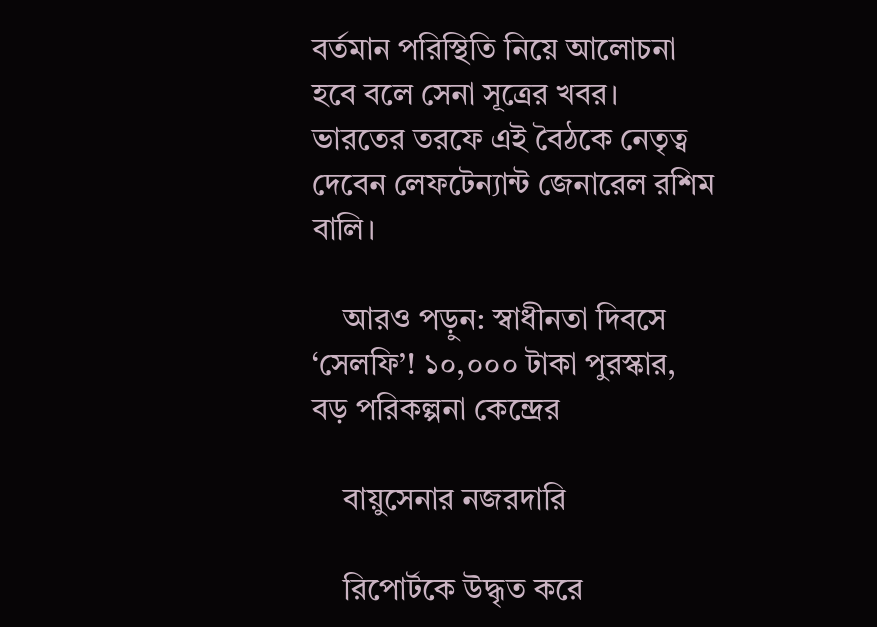বর্তমান পরিস্থিতি নিয়ে আলোচনা হবে বলে সেনা সূত্রের খবর। ভারতের তরফে এই বৈঠকে নেতৃত্ব দেবেন লেফটেন্যান্ট জেনারেল রশিম বালি।

    আরও পড়ুন: স্বাধীনতা দিবসে ‘সেলফি’! ১০,০০০ টাকা পুরস্কার, বড় পরিকল্পনা কেন্দ্রের

    বায়ুসেনার নজরদারি

    রিপোর্টকে উদ্ধৃত করে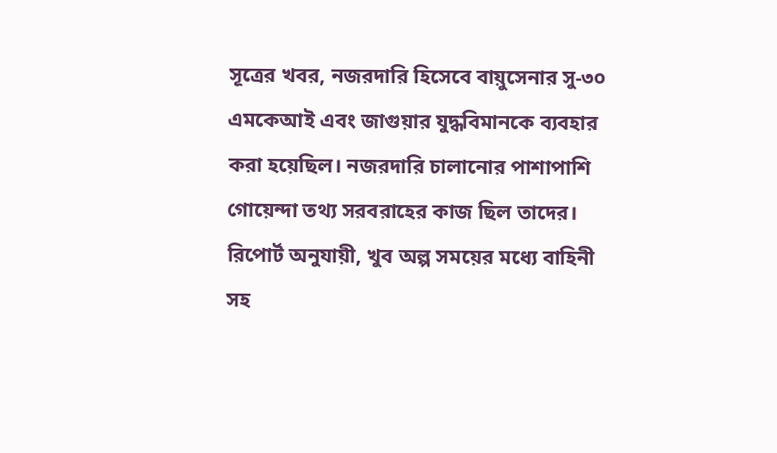সূত্রের খবর, নজরদারি হিসেবে বায়ুসেনার সু-৩০ এমকেআই এবং জাগুয়ার যুদ্ধবিমানকে ব্যবহার করা হয়েছিল। নজরদারি চালানোর পাশাপাশি গোয়েন্দা তথ্য সরবরাহের কাজ ছিল তাদের। রিপোর্ট অনুযায়ী, খুব অল্প সময়ের মধ্যে বাহিনী সহ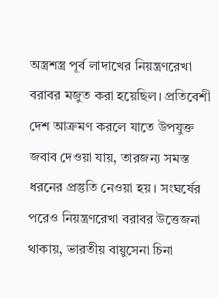অস্ত্রশস্ত্র পূর্ব লাদাখের নিয়ন্ত্রণরেখা বরাবর মজুত করা হয়েছিল। প্রতিবেশী দেশ আক্রমণ করলে যাতে উপযুক্ত জবাব দেওয়া যায়, তারজন্য সমস্ত ধরনের প্রস্তুতি নেওয়া হয়। সংঘর্ষের পরেও নিয়ন্ত্রণরেখা বরাবর উত্তেজনা থাকায়, ভারতীয় বায়ুসেনা চিনা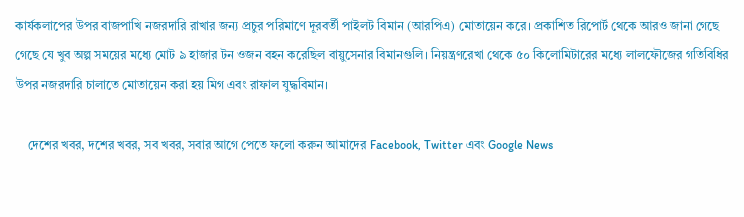কার্যকলাপের উপর বাজপাখি নজরদারি রাখার জন্য প্রচুর পরিমাণে দূরবর্তী পাইলট বিমান (আরপিএ) মোতায়েন করে। প্রকাশিত রিপোর্ট থেকে আরও জানা গেছে গেছে যে খুব অল্প সময়ের মধ্যে মোট ৯ হাজার টন ওজন বহন করেছিল বায়ুসেনার বিমানগুলি। নিয়ন্ত্রণরেখা থেকে ৫০ কিলোমিটারের মধ্যে লালফৌজের গতিবিধির উপর নজরদারি চালাতে মোতায়েন করা হয় মিগ এবং রাফাল যুদ্ধবিমান।

    দেশের খবর, দশের খবর, সব খবর, সবার আগে পেতে ফলো করুন আমাদের Facebook, Twitter এবং Google News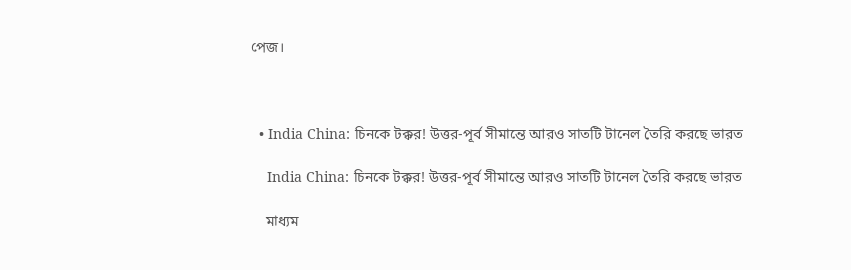পেজ।



  • India China: চিনকে টক্কর! উত্তর-পূর্ব সীমান্তে আরও সাতটি টানেল তৈরি করছে ভারত

    India China: চিনকে টক্কর! উত্তর-পূর্ব সীমান্তে আরও সাতটি টানেল তৈরি করছে ভারত

    মাধ্যম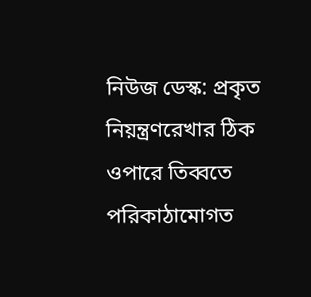নিউজ ডেস্ক: প্রকৃত নিয়ন্ত্রণরেখার ঠিক ওপারে তিব্বতে পরিকাঠামোগত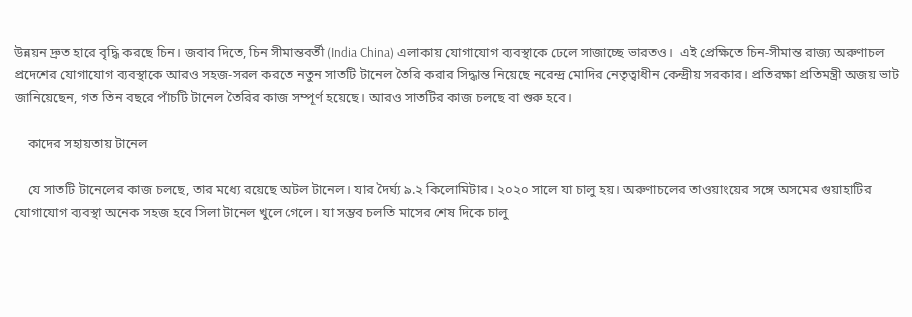উন্নয়ন দ্রুত হারে বৃদ্ধি করছে চিন। জবাব দিতে, চিন সীমান্তবর্তী (India China) এলাকায় যোগাযোগ ব্যবস্থাকে ঢেলে সাজাচ্ছে ভারতও।  এই প্রেক্ষিতে চিন-সীমান্ত রাজ্য অরুণাচল প্রদেশের যোগাযোগ ব্যবস্থাকে আরও সহজ-সরল করতে নতুন সাতটি টানেল তৈরি করার সিদ্ধান্ত নিয়েছে নরেন্দ্র মোদির নেতৃত্বাধীন কেন্দ্রীয় সরকার। প্রতিরক্ষা প্রতিমন্ত্রী অজয় ভাট জানিয়েছেন, গত তিন বছরে পাঁচটি টানেল তৈরির কাজ সম্পূর্ণ হয়েছে। আরও সাতটির কাজ চলছে বা শুরু হবে।

    কাদের সহায়তায় টানেল

    যে সাতটি টানেলের কাজ চলছে, তার মধ্যে রয়েছে অটল টানেল। যার দৈর্ঘ্য ৯.২ কিলোমিটার। ২০২০ সালে যা চালু হয়। অরুণাচলের তাওয়াংয়ের সঙ্গে অসমের গুয়াহাটির যোগাযোগ ব্যবস্থা অনেক সহজ হবে সিলা টানেল খুলে গেলে। যা সম্ভব চলতি মাসের শেষ দিকে চালু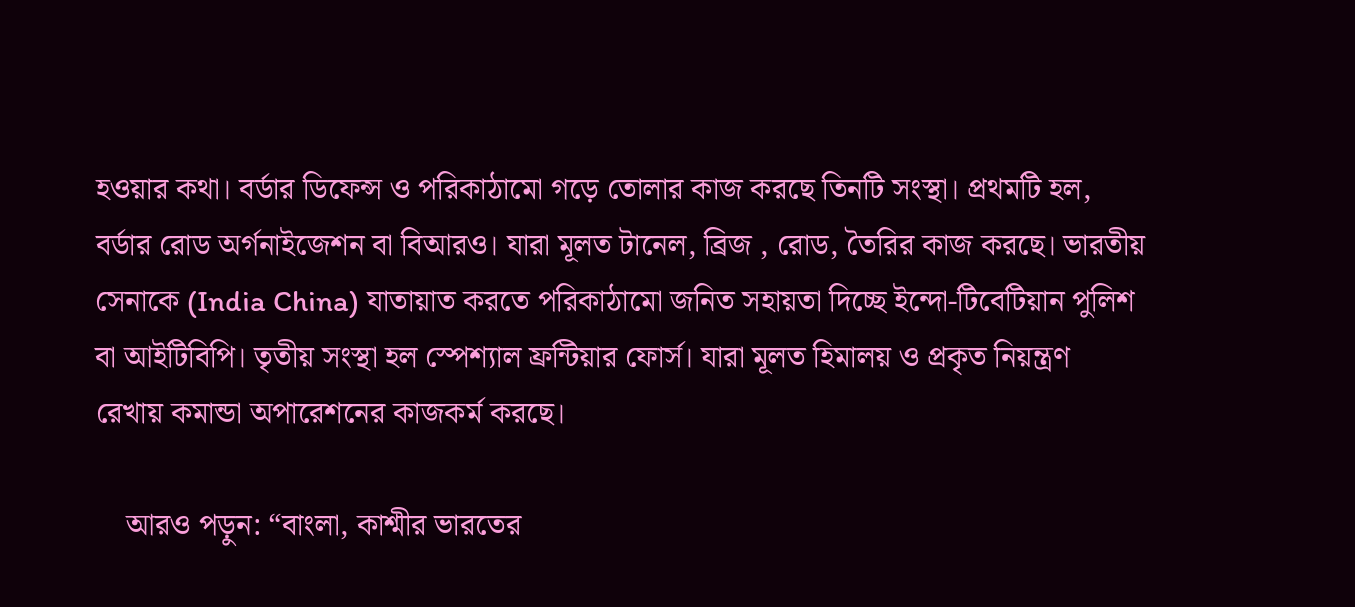হওয়ার কথা। বর্ডার ডিফেন্স ও পরিকাঠামো গড়ে তোলার কাজ করছে তিনটি সংস্থা। প্রথমটি হল, বর্ডার রোড অর্গনাইজেশন বা বিআরও। যারা মূলত টানেল, ব্রিজ , রোড, তৈরির কাজ করছে। ভারতীয় সেনাকে (India China) যাতায়াত করতে পরিকাঠামো জনিত সহায়তা দিচ্ছে ইন্দো-টিবেটিয়ান পুলিশ বা আইটিবিপি। তৃতীয় সংস্থা হল স্পেশ্যাল ফ্রন্টিয়ার ফোর্স। যারা মূলত হিমালয় ও প্রকৃত নিয়ন্ত্রণ রেখায় কমান্ডা অপারেশনের কাজকর্ম করছে।

    আরও পড়ুন: “বাংলা, কাশ্মীর ভারতের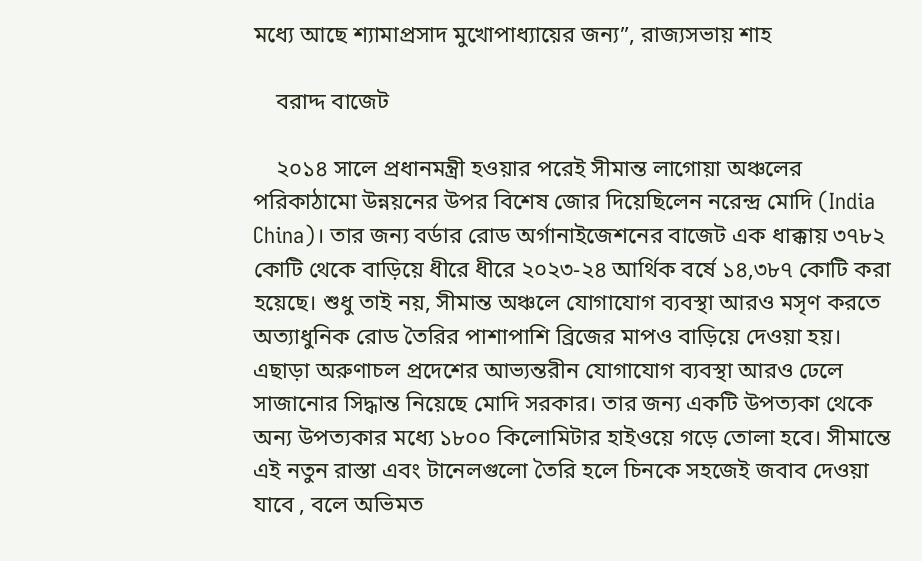মধ্যে আছে শ্যামাপ্রসাদ মুখোপাধ্যায়ের জন্য”, রাজ্যসভায় শাহ

    বরাদ্দ বাজেট

    ২০১৪ সালে প্রধানমন্ত্রী হওয়ার পরেই সীমান্ত লাগোয়া অঞ্চলের পরিকাঠামো উন্নয়নের উপর বিশেষ জোর দিয়েছিলেন নরেন্দ্র মোদি (India China)। তার জন্য বর্ডার রোড অর্গানাইজেশনের বাজেট এক ধাক্কায় ৩৭৮২ কোটি থেকে বাড়িয়ে ধীরে ধীরে ২০২৩-২৪ আর্থিক বর্ষে ১৪,৩৮৭ কোটি করা হয়েছে। শুধু তাই নয়, সীমান্ত অঞ্চলে যোগাযোগ ব্যবস্থা আরও মসৃণ করতে অত্যাধুনিক রোড তৈরির পাশাপাশি ব্রিজের মাপও বাড়িয়ে দেওয়া হয়। এছাড়া অরুণাচল প্রদেশের আভ্যন্তরীন যোগাযোগ ব্যবস্থা আরও ঢেলে সাজানোর সিদ্ধান্ত নিয়েছে মোদি সরকার। তার জন্য একটি উপত্যকা থেকে অন্য উপত্যকার মধ্যে ১৮০০ কিলোমিটার হাইওয়ে গড়ে তোলা হবে। সীমান্তে এই নতুন রাস্তা এবং টানেলগুলো তৈরি হলে চিনকে সহজেই জবাব দেওয়া যাবে , বলে অভিমত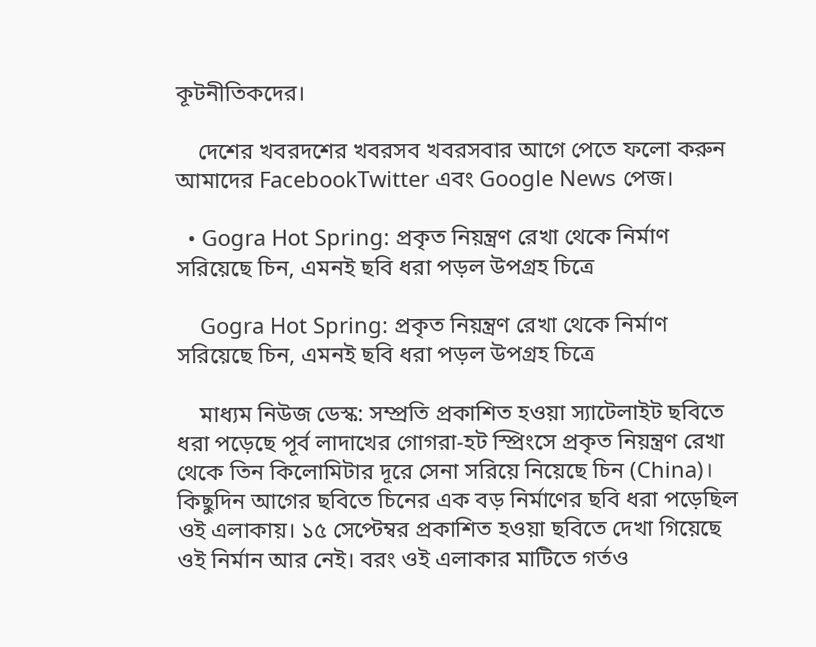কূটনীতিকদের।

    দেশের খবরদশের খবরসব খবরসবার আগে পেতে ফলো করুন আমাদের FacebookTwitter এবং Google News পেজ।

  • Gogra Hot Spring: প্রকৃত নিয়ন্ত্রণ রেখা থেকে নির্মাণ সরিয়েছে চিন, এমনই ছবি ধরা পড়ল উপগ্রহ চিত্রে

    Gogra Hot Spring: প্রকৃত নিয়ন্ত্রণ রেখা থেকে নির্মাণ সরিয়েছে চিন, এমনই ছবি ধরা পড়ল উপগ্রহ চিত্রে

    মাধ্যম নিউজ ডেস্ক: সম্প্রতি প্রকাশিত হওয়া স্যাটেলাইট ছবিতে ধরা পড়েছে পূর্ব লাদাখের গোগরা-হট স্প্রিংসে প্রকৃত নিয়ন্ত্রণ রেখা থেকে তিন কিলোমিটার দূরে সেনা সরিয়ে নিয়েছে চিন (China)। কিছুদিন আগের ছবিতে চিনের এক বড় নির্মাণের ছবি ধরা পড়েছিল ওই এলাকায়। ১৫ সেপ্টেম্বর প্রকাশিত হওয়া ছবিতে দেখা গিয়েছে ওই নির্মান আর নেই। বরং ওই এলাকার মাটিতে গর্তও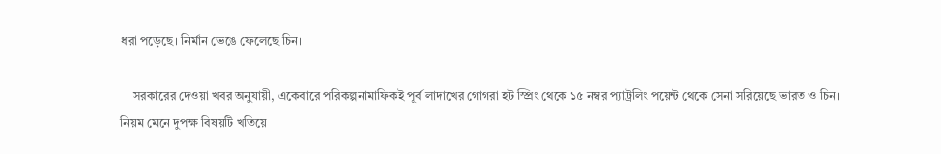ধরা পড়েছে। নির্মান ভেঙে ফেলেছে চিন।

    সরকারের দেওয়া খবর অনুযায়ী, একেবারে পরিকল্পনামাফিকই পূর্ব লাদাখের গোগরা হট স্প্রিং থেকে ১৫ নম্বর প্যাট্রলিং পয়েন্ট থেকে সেনা সরিয়েছে ভারত ও চিন। নিয়ম মেনে দুপক্ষ বিষয়টি খতিয়ে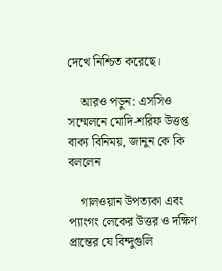দেখে নিশ্চিত করেছে।

    আরও পড়ুন: এসসিও সম্মেলনে মোদি-শরিফ উত্তপ্ত বাক্য বিনিময়, জানুন কে কি বললেন

    গালওয়ান উপত্যকা এবং প্যাংগং লেকের উত্তর ও দক্ষিণ প্রান্তের যে বিন্দুগুলি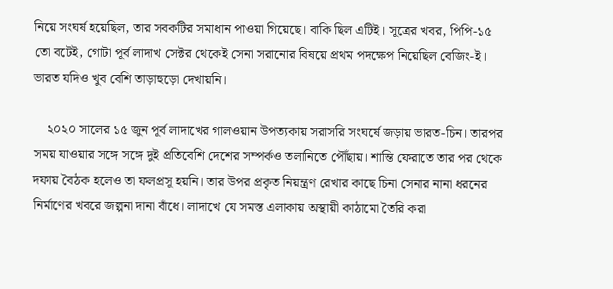নিয়ে সংঘর্ষ হয়েছিল, তার সবকটির সমাধান পাওয়া গিয়েছে। বাকি ছিল এটিই। সূত্রের খবর, পিপি-১৫ তো বটেই, গোটা পূর্ব লাদাখ সেক্টর থেকেই সেনা সরানোর বিষয়ে প্রথম পদক্ষেপ নিয়েছিল বেজিং-ই। ভারত যদিও খুব বেশি তাড়াহুড়ো দেখায়নি।

    ২০২০ সালের ১৫ জুন পূর্ব লাদাখের গালওয়ান উপত্যকায় সরাসরি সংঘর্ষে জড়ায় ভারত-চিন। তারপর সময় যাওয়ার সঙ্গে সঙ্গে দুই প্রতিবেশি দেশের সম্পর্কও তলানিতে পৌঁছায়। শান্তি ফেরাতে তার পর থেকে দফায় বৈঠক হলেও তা ফলপ্রসূ হয়নি। তার উপর প্রকৃত নিয়ন্ত্রণ রেখার কাছে চিনা সেনার নানা ধরনের নির্মাণের খবরে জল্পনা দানা বাঁধে। লাদাখে যে সমস্ত এলাকায় অস্থায়ী কাঠামো তৈরি করা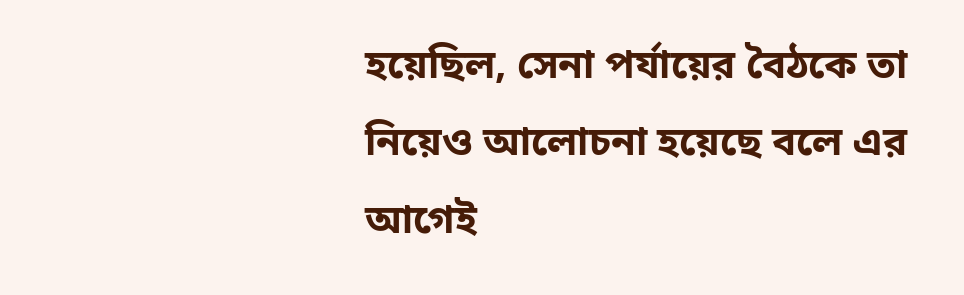হয়েছিল, সেনা পর্যায়ের বৈঠকে তা নিয়েও আলোচনা হয়েছে বলে এর আগেই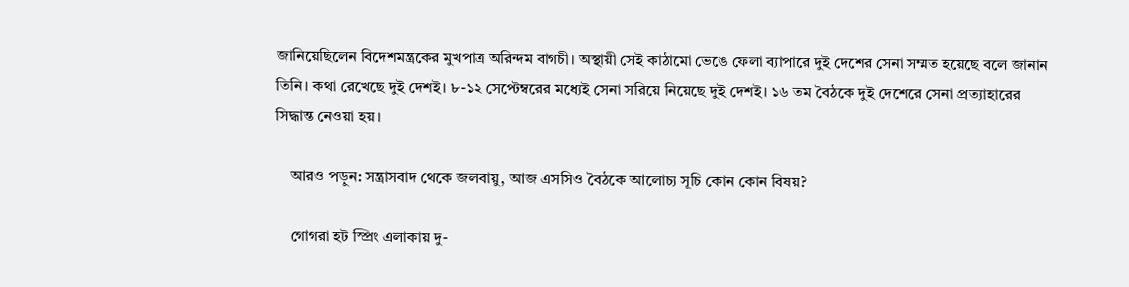জানিয়েছিলেন বিদেশমন্ত্রকের মুখপাত্র অরিন্দম বাগচী। অস্থায়ী সেই কাঠামো ভেঙে ফেলা ব্যাপারে দুই দেশের সেনা সম্মত হয়েছে বলে জানান তিনি। কথা রেখেছে দুই দেশই। ৮-১২ সেপ্টেম্বরের মধ্যেই সেনা সরিয়ে নিয়েছে দুই দেশই। ১৬ তম বৈঠকে দুই দেশেরে সেনা প্রত্যাহারের সিদ্ধান্ত নেওয়া হয়।

    আরও পড়ুন: সন্ত্রাসবাদ থেকে জলবায়ু, আজ এসসিও বৈঠকে আলোচ্য সূচি কোন কোন বিষয়?

    গোগরা হট স্প্রিং এলাকায় দু-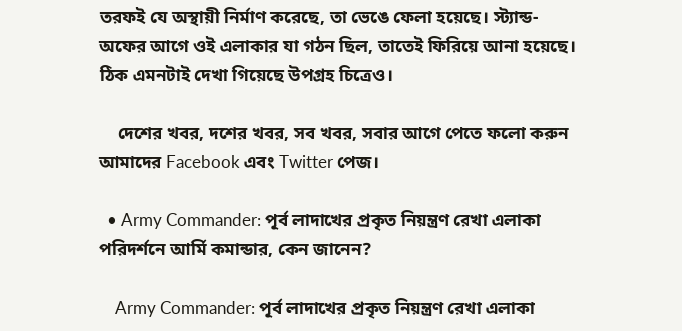তরফই যে অস্থায়ী নির্মাণ করেছে, তা ভেঙে ফেলা হয়েছে। স্ট্যান্ড-অফের আগে ওই এলাকার যা গঠন ছিল, তাতেই ফিরিয়ে আনা হয়েছে। ঠিক এমনটাই দেখা গিয়েছে উপগ্রহ চিত্রেও।

    দেশের খবর, দশের খবর, সব খবর, সবার আগে পেতে ফলো করুন আমাদের Facebook এবং Twitter পেজ।

  • Army Commander: পূর্ব লাদাখের প্রকৃত নিয়ন্ত্রণ রেখা এলাকা পরিদর্শনে আর্মি কমান্ডার, কেন জানেন?

    Army Commander: পূর্ব লাদাখের প্রকৃত নিয়ন্ত্রণ রেখা এলাকা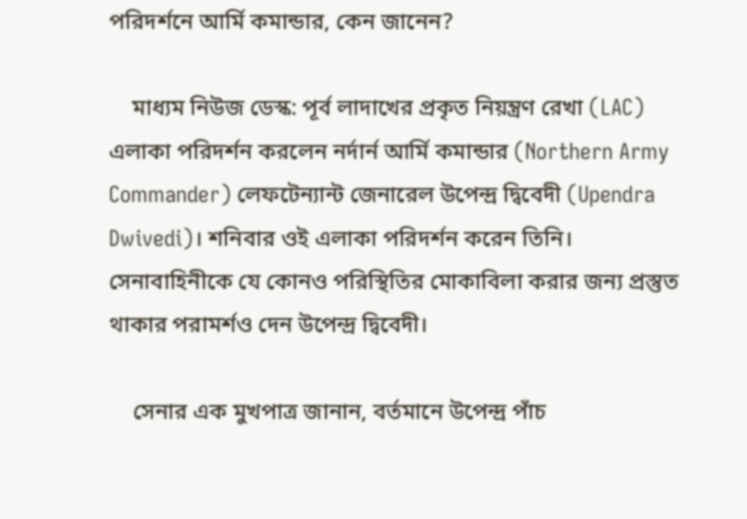পরিদর্শনে আর্মি কমান্ডার, কেন জানেন?

    মাধ্যম নিউজ ডেস্ক: পূর্ব লাদাখের প্রকৃত নিয়ন্ত্রণ রেখা (LAC) এলাকা পরিদর্শন করলেন নর্দার্ন আর্মি কমান্ডার (Northern Army Commander) লেফটেন্যান্ট জেনারেল উপেন্দ্র দ্বিবেদী (Upendra Dwivedi)। শনিবার ওই এলাকা পরিদর্শন করেন তিনি। সেনাবাহিনীকে যে কোনও পরিস্থিতির মোকাবিলা করার জন্য প্রস্তুত থাকার পরামর্শও দেন উপেন্দ্র দ্বিবেদী।

    সেনার এক মুখপাত্র জানান, বর্তমানে উপেন্দ্র পাঁচ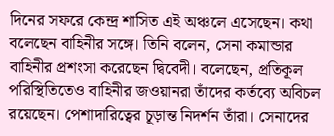দিনের সফরে কেন্দ্র শাসিত এই অঞ্চলে এসেছেন। কথা বলেছেন বাহিনীর সঙ্গে। তিনি বলেন, সেনা কমান্ডার বাহিনীর প্রশংসা করেছেন দ্বিবেদী। বলেছেন, প্রতিকূল পরিস্থিতিতেও বাহিনীর জওয়ানরা তাঁদের কর্তব্যে অবিচল রয়েছেন। পেশাদারিত্বের চূড়ান্ত নিদর্শন তাঁরা। সেনাদের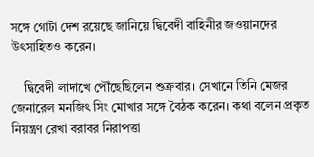সঙ্গে গোটা দেশ রয়েছে জানিয়ে দ্বিবেদী বাহিনীর জওয়ানদের উৎসাহিতও করেন।

    দ্বিবেদী লাদাখে পৌঁছেছিলেন শুক্রবার। সেখানে তিনি মেজর জেনারেল মনজিৎ সিং মোখার সঙ্গে বৈঠক করেন। কথা বলেন প্রকৃত নিয়ন্ত্রণ রেখা বরাবর নিরাপত্তা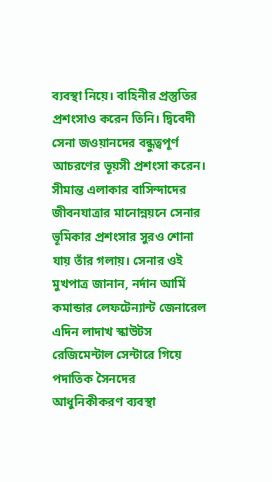ব্যবস্থা নিয়ে। বাহিনীর প্রস্তুতির প্রশংসাও করেন তিনি। দ্বিবেদী সেনা জওয়ানদের বন্ধুত্বপূর্ণ আচরণের ভূয়সী প্রশংসা করেন। সীমান্ত এলাকার বাসিন্দাদের জীবনযাত্রার মানোন্নয়নে সেনার ভূমিকার প্রশংসার সুরও শোনা যায় তাঁর গলায়। সেনার ওই মুখপাত্র জানান, নর্দান আর্মি কমান্ডার লেফটেন্যান্ট জেনারেল এদিন লাদাখ স্কাউটস রেজিমেন্টাল সেন্টারে গিয়ে পদাতিক সৈনদের আধুনিকীকরণ ব্যবস্থা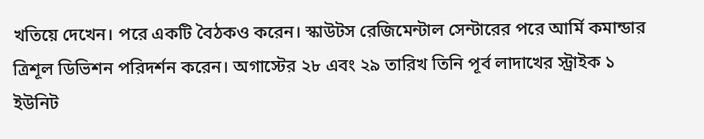খতিয়ে দেখেন। পরে একটি বৈঠকও করেন। স্কাউটস রেজিমেন্টাল সেন্টারের পরে আর্মি কমান্ডার ত্রিশূল ডিভিশন পরিদর্শন করেন। অগাস্টের ২৮ এবং ২৯ তারিখ তিনি পূর্ব লাদাখের স্ট্রাইক ১ ইউনিট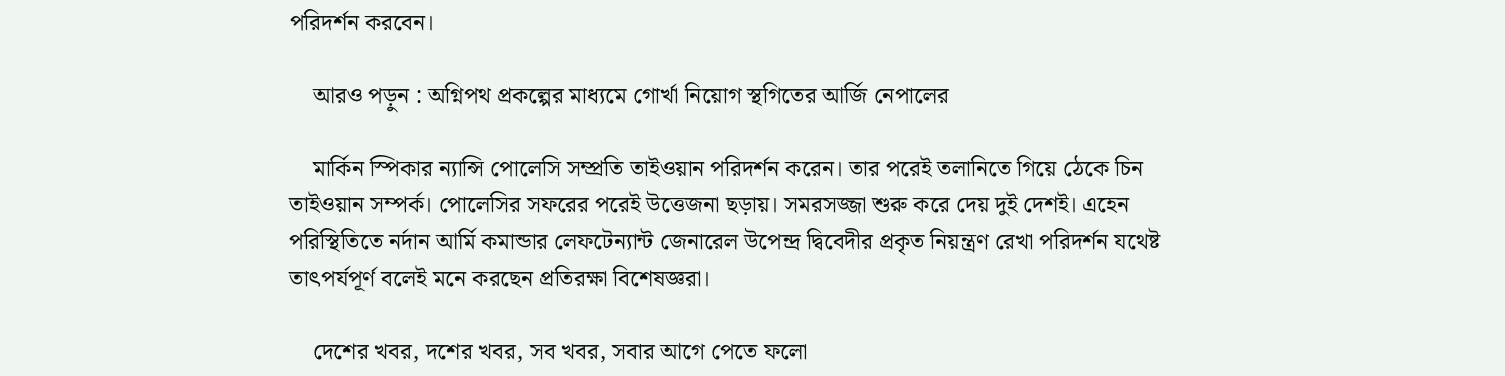পরিদর্শন করবেন।

    আরও পড়ুন : অগ্নিপথ প্রকল্পের মাধ্যমে গোর্খা নিয়োগ স্থগিতের আর্জি নেপালের

    মার্কিন স্পিকার ন্যান্সি পোলেসি সম্প্রতি তাইওয়ান পরিদর্শন করেন। তার পরেই তলানিতে গিয়ে ঠেকে চিন তাইওয়ান সম্পর্ক। পোলেসির সফরের পরেই উত্তেজনা ছড়ায়। সমরসজ্জা শুরু করে দেয় দুই দেশই। এহেন পরিস্থিতিতে নর্দান আর্মি কমান্ডার লেফটেন্যান্ট জেনারেল উপেন্দ্র দ্বিবেদীর প্রকৃত নিয়ন্ত্রণ রেখা পরিদর্শন যথেষ্ট তাৎপর্যপূর্ণ বলেই মনে করছেন প্রতিরক্ষা বিশেষজ্ঞরা।

    দেশের খবর, দশের খবর, সব খবর, সবার আগে পেতে ফলো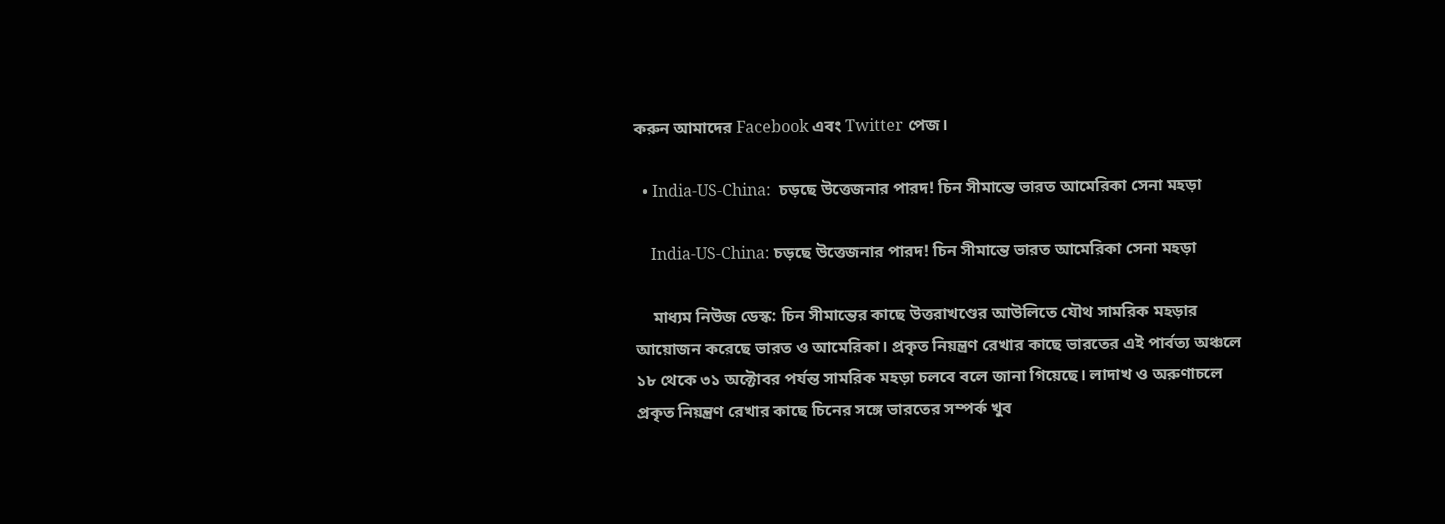করুন আমাদের Facebook এবং Twitter পেজ।

  • India-US-China:  চড়ছে উত্তেজনার পারদ! চিন সীমান্তে ভারত আমেরিকা সেনা মহড়া

    India-US-China: চড়ছে উত্তেজনার পারদ! চিন সীমান্তে ভারত আমেরিকা সেনা মহড়া

    মাধ্যম নিউজ ডেস্ক: চিন সীমান্তের কাছে উত্তরাখণ্ডের আউলিতে যৌথ সামরিক মহড়ার আয়োজন করেছে ভারত ও আমেরিকা। প্রকৃত নিয়ন্ত্রণ রেখার কাছে ভারতের এই পার্বত্য অঞ্চলে ১৮ থেকে ৩১ অক্টোবর পর্যন্ত সামরিক মহড়া চলবে বলে জানা গিয়েছে। লাদাখ ও অরুণাচলে প্রকৃত নিয়ন্ত্রণ রেখার কাছে চিনের সঙ্গে ভারতের সম্পর্ক খুব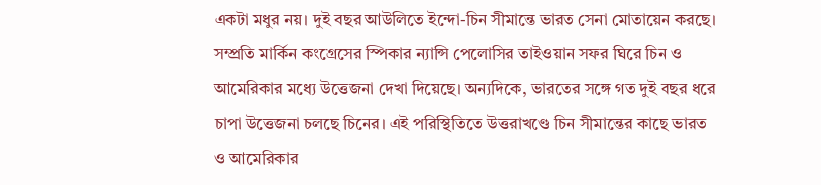একটা মধুর নয়। দুই বছর আউলিতে ইন্দো-চিন সীমান্তে ভারত সেনা মোতায়েন করছে। সম্প্রতি মার্কিন কংগ্রেসের স্পিকার ন্যান্সি পেলোসির তাইওয়ান সফর ঘিরে চিন ও আমেরিকার মধ্যে উত্তেজনা দেখা দিয়েছে। অন্যদিকে, ভারতের সঙ্গে গত দুই বছর ধরে চাপা উত্তেজনা চলছে চিনের। এই পরিস্থিতিতে উত্তরাখণ্ডে চিন সীমান্তের কাছে ভারত ও আমেরিকার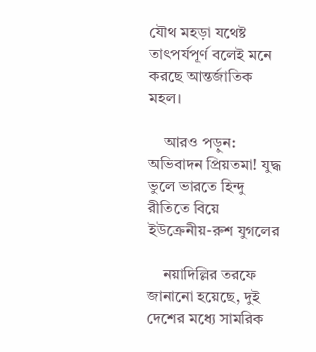যৌথ মহড়া যথেষ্ট তাৎপর্যপূর্ণ বলেই মনে করছে আন্তর্জাতিক মহল।

    আরও পড়ুন: অভিবাদন প্রিয়তমা! যুদ্ধ ভুলে ভারতে হিন্দু রীতিতে বিয়ে ইউক্রেনীয়-রুশ যুগলের

    নয়াদিল্লির তরফে জানানো হয়েছে, দুই দেশের মধ্যে সামরিক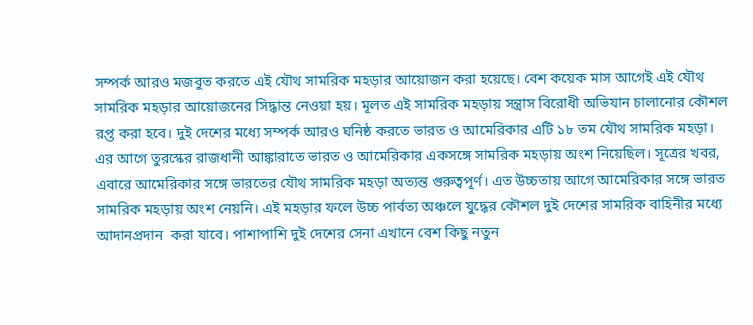সম্পর্ক আরও মজবুত করতে এই যৌথ সামরিক মহড়ার আয়োজন করা হয়েছে। বেশ কয়েক মাস আগেই এই যৌথ সামরিক মহড়ার আয়োজনের সিদ্ধান্ত নেওয়া হয়। মূলত এই সামরিক মহড়ায় সন্ত্রাস বিরোধী অভিযান চালানোর কৌশল রপ্ত করা হবে। দুই দেশের মধ্যে সম্পর্ক আরও ঘনিষ্ঠ করতে ভারত ও আমেরিকার এটি ১৮ তম যৌথ সামরিক মহড়া। এর আগে তুরস্কের রাজধানী আঙ্কারাতে ভারত ও আমেরিকার একসঙ্গে সামরিক মহড়ায় অংশ নিয়েছিল। সূত্রের খবর, এবারে আমেরিকার সঙ্গে ভারতের যৌথ সামরিক মহড়া অত্যন্ত গুরুত্বপূর্ণ। এত উচ্চতায় আগে আমেরিকার সঙ্গে ভারত সামরিক মহড়ায় অংশ নেয়নি। এই মহড়ার ফলে উচ্চ পার্বত্য অঞ্চলে যুদ্ধের কৌশল দুই দেশের সামরিক বাহিনীর মধ্যে আদানপ্রদান  করা যাবে। পাশাপাশি দুই দেশের সেনা এখানে বেশ কিছু নতুন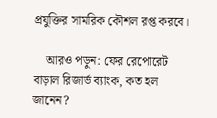প্রযুক্তির সামরিক কৌশল রপ্ত করবে।

    আরও পড়ুন: ফের রেপোরেট বাড়াল রিজার্ভ ব্যাংক, কত হল জানেন?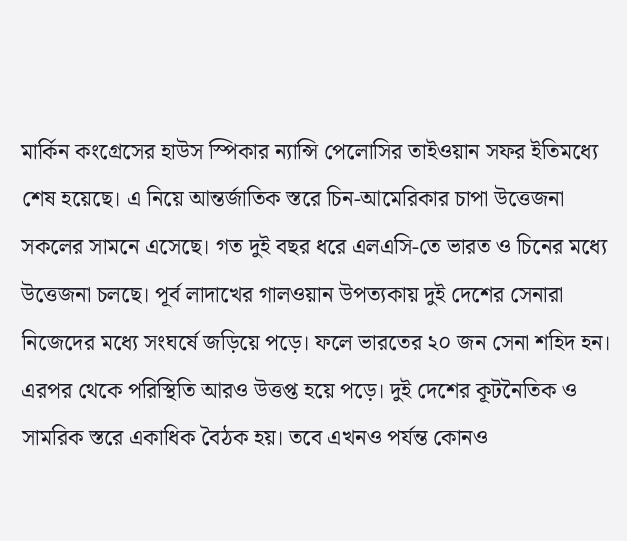মার্কিন কংগ্রেসের হাউস স্পিকার ন্যান্সি পেলোসির তাইওয়ান সফর ইতিমধ্যে শেষ হয়েছে। এ নিয়ে আন্তর্জাতিক স্তরে চিন-আমেরিকার চাপা উত্তেজনা সকলের সামনে এসেছে। গত দুই বছর ধরে এলএসি-তে ভারত ও চিনের মধ্যে উত্তেজনা চলছে। পূর্ব লাদাখের গালওয়ান উপত্যকায় দুই দেশের সেনারা নিজেদের মধ্যে সংঘর্ষে জড়িয়ে পড়ে। ফলে ভারতের ২০ জন সেনা শহিদ হন। এরপর থেকে পরিস্থিতি আরও উত্তপ্ত হয়ে পড়ে। দুই দেশের কূটনৈতিক ও সামরিক স্তরে একাধিক বৈঠক হয়। তবে এখনও পর্যন্ত কোনও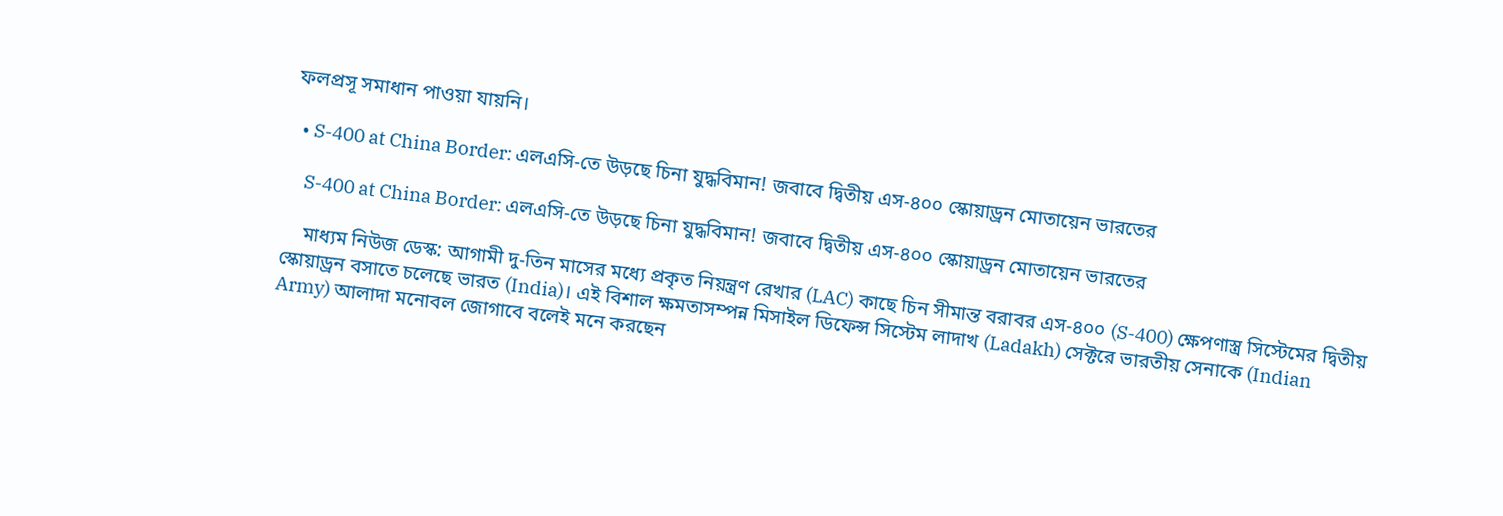ফলপ্রসূ সমাধান পাওয়া যায়নি।

  • S-400 at China Border: এলএসি-তে উড়ছে চিনা যুদ্ধবিমান! জবাবে দ্বিতীয় এস-৪০০ স্কোয়াড্রন মোতায়েন ভারতের

    S-400 at China Border: এলএসি-তে উড়ছে চিনা যুদ্ধবিমান! জবাবে দ্বিতীয় এস-৪০০ স্কোয়াড্রন মোতায়েন ভারতের

    মাধ্যম নিউজ ডেস্ক: আগামী দু-তিন মাসের মধ্যে প্রকৃত নিয়ন্ত্রণ রেখার (LAC) কাছে চিন সীমান্ত বরাবর এস-৪০০ (S-400) ক্ষেপণাস্ত্র সিস্টেমের দ্বিতীয় স্কোয়াড্রন বসাতে চলেছে ভারত (India)। এই বিশাল ক্ষমতাসম্পন্ন মিসাইল ডিফেন্স সিস্টেম লাদাখ (Ladakh) সেক্টরে ভারতীয় সেনাকে (Indian Army) আলাদা মনোবল জোগাবে বলেই মনে করছেন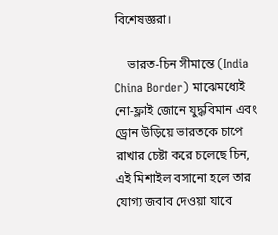বিশেষজ্ঞরা।

    ভারত-চিন সীমান্তে (India China Border) মাঝেমধ্যেই নো-ফ্লাই জোনে যুদ্ধবিমান এবং ড্রোন উড়িয়ে ভারতকে চাপে রাখার চেষ্টা করে চলেছে চিন, এই মিশাইল বসানো হলে তার যোগ্য জবাব দেওয়া যাবে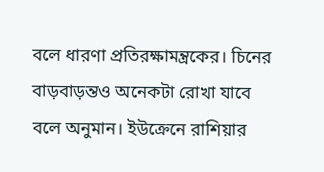বলে ধারণা প্রতিরক্ষামন্ত্রকের। চিনের বাড়বাড়ন্তও অনেকটা রোখা যাবে বলে অনুমান। ইউক্রেনে রাশিয়ার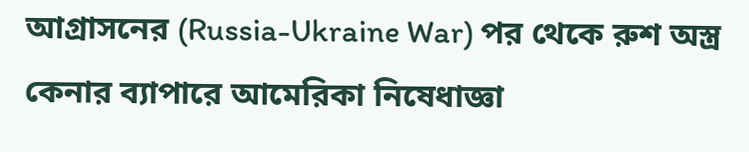আগ্রাসনের (Russia-Ukraine War) পর থেকে রুশ অস্ত্র কেনার ব্যাপারে আমেরিকা নিষেধাজ্ঞা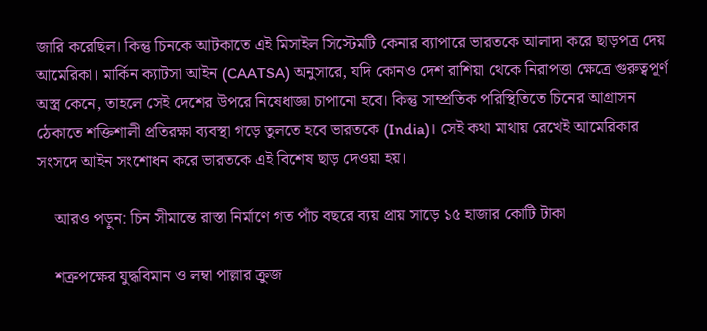জারি করেছিল। কিন্তু চিনকে আটকাতে এই মিসাইল সিস্টেমটি কেনার ব্যাপারে ভারতকে আলাদা করে ছাড়পত্র দেয় আমেরিকা। মার্কিন ক্যাটসা আইন (CAATSA) অনুসারে, যদি কোনও দেশ রাশিয়া থেকে নিরাপত্তা ক্ষেত্রে গুরুত্বপূর্ণ অস্ত্র কেনে, তাহলে সেই দেশের উপরে নিষেধাজ্ঞা চাপানো হবে। কিন্তু সাম্প্রতিক পরিস্থিতিতে চিনের আগ্রাসন ঠেকাতে শক্তিশালী প্রতিরক্ষা ব্যবস্থা গড়ে তুলতে হবে ভারতকে (India)। সেই কথা মাথায় রেখেই আমেরিকার সংসদে আইন সংশোধন করে ভারতকে এই বিশেষ ছাড় দেওয়া হয়।

    আরও পড়ুন: চিন সীমান্তে রাস্তা নির্মাণে গত পাঁচ বছরে ব্যয় প্রায় সাড়ে ১৫ হাজার কোটি টাকা

    শত্রুপক্ষের যুদ্ধবিমান ও লম্বা পাল্লার ক্রুজ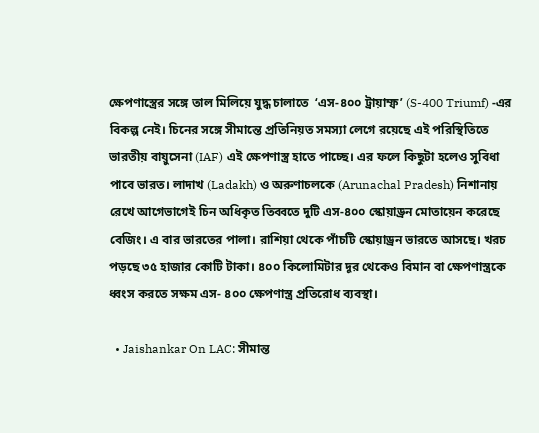ক্ষেপণাস্ত্রের সঙ্গে তাল মিলিয়ে যুদ্ধ চালাতে  ‘এস-৪০০ ট্রায়াম্ফ’ (S-400 Triumf) -এর বিকল্প নেই। চিনের সঙ্গে সীমান্তে প্রতিনিয়ত সমস্যা লেগে রয়েছে এই পরিস্থিতিতে ভারতীয় বায়ুসেনা (IAF) এই ক্ষেপণাস্ত্র হাতে পাচ্ছে। এর ফলে কিছুটা হলেও সুবিধা পাবে ভারত। লাদাখ (Ladakh) ও অরুণাচলকে (Arunachal Pradesh) নিশানায় রেখে আগেভাগেই চিন অধিকৃত তিব্বতে দুটি এস-৪০০ স্কোয়াড্রন মোতায়েন করেছে বেজিং। এ বার ভারতের পালা। রাশিয়া থেকে পাঁচটি স্কোয়াড্রন ভারতে আসছে। খরচ পড়ছে ৩৫ হাজার কোটি টাকা। ৪০০ কিলোমিটার দূর থেকেও বিমান বা ক্ষেপণাস্ত্রকে ধ্বংস করতে সক্ষম এস- ৪০০ ক্ষেপণাস্ত্র প্রতিরোধ ব্যবস্থা।

  • Jaishankar On LAC: সীমান্ত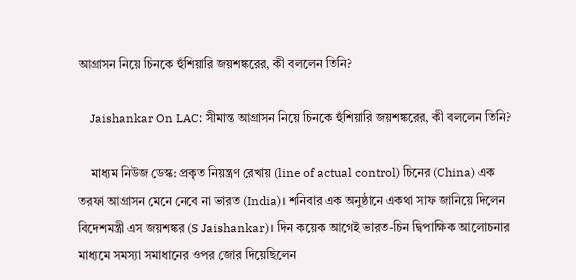আগ্রাসন নিয়ে চিনকে হুঁশিয়ারি জয়শঙ্করের, কী বললেন তিনি?

    Jaishankar On LAC: সীমান্ত আগ্রাসন নিয়ে চিনকে হুঁশিয়ারি জয়শঙ্করের, কী বললেন তিনি?

    মাধ্যম নিউজ ডেস্ক: প্রকৃত নিয়ন্ত্রণ রেখায় (line of actual control) চিনের (China) এক তরফা আগ্রাসন মেনে নেবে না ভারত (India)। শনিবার এক অনুষ্ঠানে একথা সাফ জানিয়ে দিলেন বিদেশমন্ত্রী এস জয়শঙ্কর (S Jaishankar)। দিন কয়েক আগেই ভারত-চিন দ্বিপাক্ষিক আলোচনার মাধ্যমে সমস্যা সমাধানের ওপর জোর দিয়েছিলেন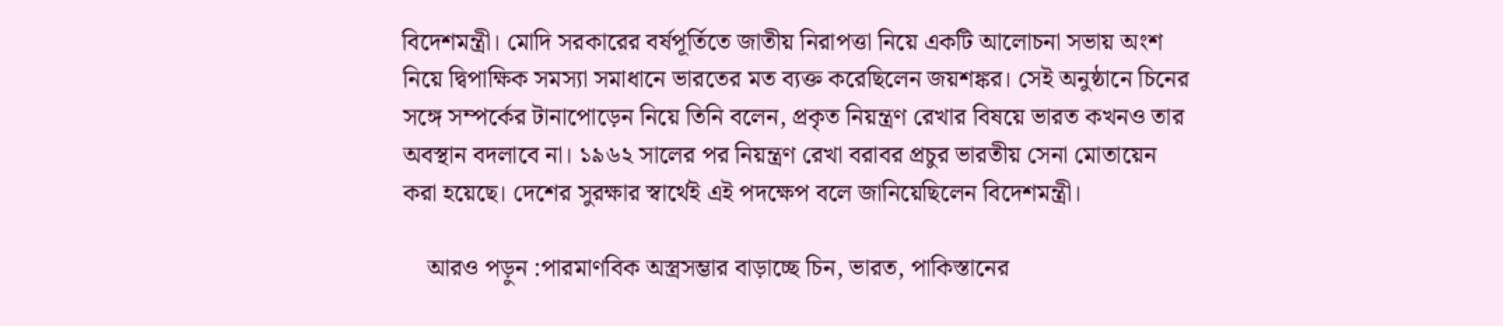বিদেশমন্ত্রী। মোদি সরকারের বর্ষপূর্তিতে জাতীয় নিরাপত্তা নিয়ে একটি আলোচনা সভায় অংশ নিয়ে দ্বিপাক্ষিক সমস্যা সমাধানে ভারতের মত ব্যক্ত করেছিলেন জয়শঙ্কর। সেই অনুষ্ঠানে চিনের সঙ্গে সম্পর্কের টানাপোড়েন নিয়ে তিনি বলেন, প্রকৃত নিয়ন্ত্রণ রেখার বিষয়ে ভারত কখনও তার অবস্থান বদলাবে না। ১৯৬২ সালের পর নিয়ন্ত্রণ রেখা বরাবর প্রচুর ভারতীয় সেনা মোতায়েন করা হয়েছে। দেশের সুরক্ষার স্বার্থেই এই পদক্ষেপ বলে জানিয়েছিলেন বিদেশমন্ত্রী।

    আরও পড়ুন :পারমাণবিক অস্ত্রসম্ভার বাড়াচ্ছে চিন, ভারত, পাকিস্তানের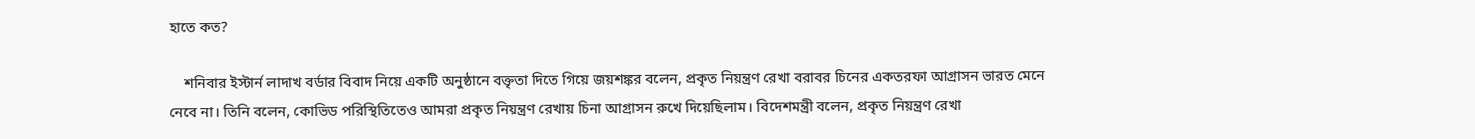হাতে কত?

    শনিবার ইস্টার্ন লাদাখ বর্ডার বিবাদ নিয়ে একটি অনুষ্ঠানে বক্তৃতা দিতে গিয়ে জয়শঙ্কর বলেন, প্রকৃত নিয়ন্ত্রণ রেখা বরাবর চিনের একতরফা আগ্রাসন ভারত মেনে নেবে না। তিনি বলেন, কোভিড পরিস্থিতিতেও আমরা প্রকৃত নিয়ন্ত্রণ রেখায় চিনা আগ্রাসন রুখে দিয়েছিলাম। বিদেশমন্ত্রী বলেন, প্রকৃত নিয়ন্ত্রণ রেখা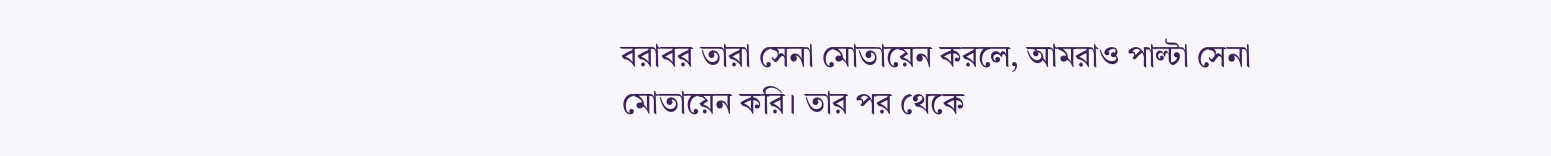বরাবর তারা সেনা মোতায়েন করলে, আমরাও পাল্টা সেনা মোতায়েন করি। তার পর থেকে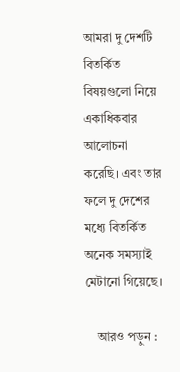আমরা দু দেশটি বিতর্কিত বিষয়গুলো নিয়ে একাধিকবার আলোচনা করেছি। এবং তার ফলে দু দেশের মধ্যে বিতর্কিত অনেক সমস্যাই মেটানো গিয়েছে।

    আরও পড়ুন :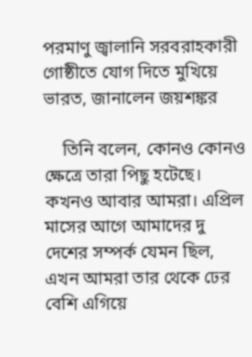পরমাণু জ্বালানি সরবরাহকারী গোষ্ঠীতে যোগ দিতে মুখিয়ে ভারত, জানালেন জয়শঙ্কর

    তিনি বলেন, কোনও কোনও ক্ষেত্রে তারা পিছু হটেছে। কখনও আবার আমরা। এপ্রিল মাসের আগে আমাদের দু দেশের সম্পর্ক যেমন ছিল, এখন আমরা তার থেকে ঢের বেশি এগিয়ে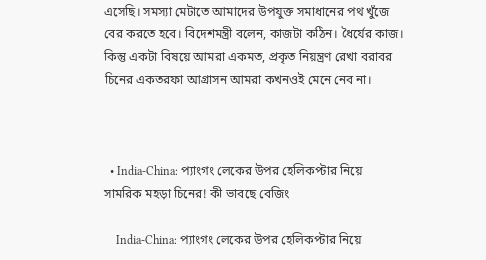এসেছি। সমস্যা মেটাতে আমাদের উপযুক্ত সমাধানের পথ খুঁজে বের করতে হবে। বিদেশমন্ত্রী বলেন, কাজটা কঠিন। ধৈর্যের কাজ। কিন্তু একটা বিষয়ে আমরা একমত, প্রকৃত নিয়ন্ত্রণ রেখা বরাবর চিনের একতরফা আগ্রাসন আমরা কখনওই মেনে নেব না।



  • India-China: প্যাংগং লেকের উপর হেলিকপ্টার নিয়ে সামরিক মহড়া চিনের! কী ভাবছে বেজিং

    India-China: প্যাংগং লেকের উপর হেলিকপ্টার নিয়ে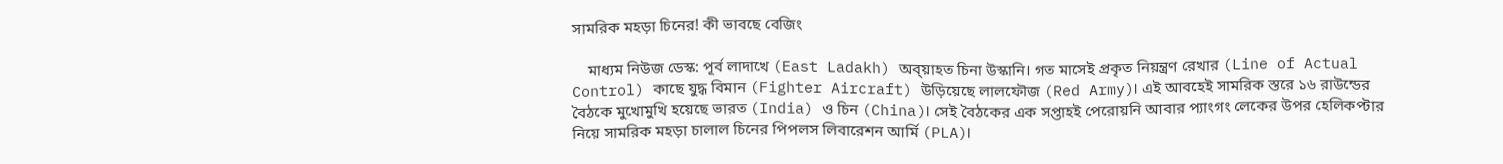সামরিক মহড়া চিনের! কী ভাবছে বেজিং

    মাধ্যম নিউজ ডেস্ক: পূর্ব লাদাখে (East Ladakh) অব্য়াহত চিনা উস্কানি। গত মাসেই প্রকৃত নিয়ন্ত্রণ রেখার (Line of Actual Control) কাছে যুদ্ধ বিমান (Fighter Aircraft) উড়িয়েছে লালফৌজ (Red Army)। এই আবহেই সামরিক স্তরে ১৬ রাউন্ডের বৈঠকে মুখোমুখি হয়েছে ভারত (India) ও চিন (China)। সেই বৈঠকের এক সপ্তাহই পেরোয়নি আবার প্যাংগং লেকের উপর হেলিকপ্টার নিয়ে সামরিক মহড়া চালাল চিনের পিপলস লিবারেশন আর্মি (PLA)।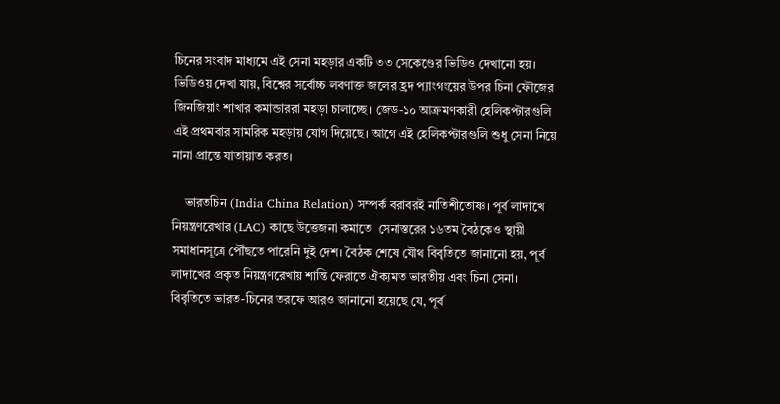চিনের সংবাদ মাধ্যমে এই সেনা মহড়ার একটি ৩৩ সেকেণ্ডের ভিডিও দেখানো হয়। ভিডিওয় দেখা যায়, বিশ্বের সর্বোচ্চ লবণাক্ত জলের হ্রদ প্যাংগংয়ের উপর চিনা ফৌজের জিনজিয়াং শাখার কমান্ডাররা মহড়া চালাচ্ছে। জেড-১০ আক্রমণকারী হেলিকপ্টারগুলি এই প্রথমবার সামরিক মহড়ায় যোগ দিয়েছে। আগে এই হেলিকপ্টারগুলি শুধু সেনা নিয়ে নানা প্রান্তে যাতায়াত করত।

    ভারতচিন (India China Relation) সম্পর্ক বরাবরই নাতিশীতোষ্ণ। পূর্ব লাদাখে নিয়ন্ত্রণরেখার (LAC) কাছে উত্তেজনা কমাতে  সেনাস্তরের ১৬তম বৈঠকেও স্থায়ী সমাধানসূত্রে পৌঁছতে পারেনি দুই দেশ। বৈঠক শেষে যৌথ বিবৃতিতে জানানো হয়, পূর্ব লাদাখের প্রকৃত নিয়ন্ত্রণরেখায় শান্তি ফেরাতে ঐক্যমত ভারতীয় এবং চিনা সেনা। বিবৃতিতে ভারত-চিনের তরফে আরও জানানো হয়েছে যে, পূর্ব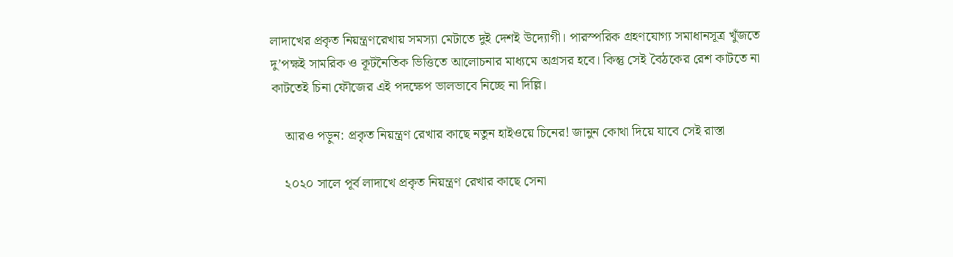লাদাখের প্রকৃত নিয়ন্ত্রণরেখায় সমস্যা মেটাতে দুই দেশই উদ্যোগী। পারস্পরিক গ্রহণযোগ্য সমাধানসূত্র খুঁজতে দু’পক্ষই সামরিক ও কূটনৈতিক ভিত্তিতে আলোচনার মাধ্যমে অগ্রসর হবে। কিন্তু সেই বৈঠকের রেশ কাটতে না কাটতেই চিনা ফৌজের এই পদক্ষেপ ভালভাবে নিচ্ছে না দিল্লি।

    আরও পড়ুন: প্রকৃত নিয়ন্ত্রণ রেখার কাছে নতুন হাইওয়ে চিনের! জানুন কোথা দিয়ে যাবে সেই রাস্তা

    ২০২০ সালে পূর্ব লাদাখে প্রকৃত নিয়ন্ত্রণ রেখার কাছে সেনা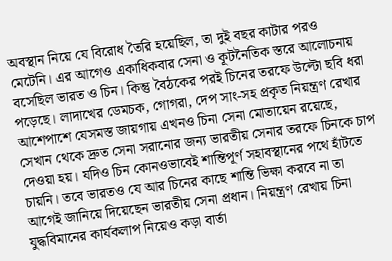অবস্থান নিয়ে যে বিরোধ তৈরি হয়েছিল, তা দুই বছর কাটার পরও মেটেনি। এর আগেও একাধিকবার সেনা ও কূটনৈতিক স্তরে আলোচনায় বসেছিল ভারত ও চিন। কিন্তু বৈঠকের পরই চিনের তরফে উল্টো ছবি ধরা পড়েছে। লাদাখের ডেমচক, গোগরা, দেপ সাং-সহ প্রকৃত নিয়ন্ত্রণ রেখার আশেপাশে যেসমস্ত জায়গায় এখনও চিনা সেনা মোতায়েন রয়েছে, সেখান থেকে দ্রুত সেনা সরানোর জন্য ভারতীয় সেনার তরফে চিনকে চাপ দেওয়া হয়। যদিও চিন কোনওভাবেই শান্তিপূর্ণ সহাবস্থানের পথে হাঁটতে চায়নি। তবে ভারতও যে আর চিনের কাছে শান্তি ভিক্ষা করবে না তা আগেই জানিয়ে দিয়েছেন ভারতীয় সেনা প্রধান। নিয়ন্ত্রণ রেখায় চিনা যুদ্ধবিমানের কার্যকলাপ নিয়েও কড়া বার্তা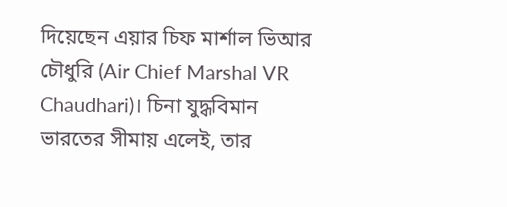দিয়েছেন এয়ার চিফ মার্শাল ভিআর চৌধুরি (Air Chief Marshal VR Chaudhari)। চিনা যুদ্ধবিমান ভারতের সীমায় এলেই, তার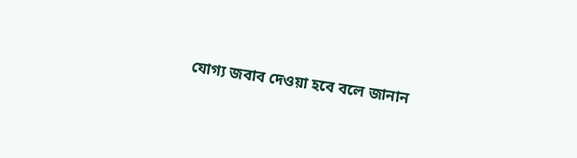যোগ্য জবাব দেওয়া হবে বলে জানান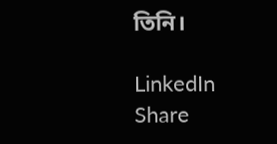তিনি।

LinkedIn
Share